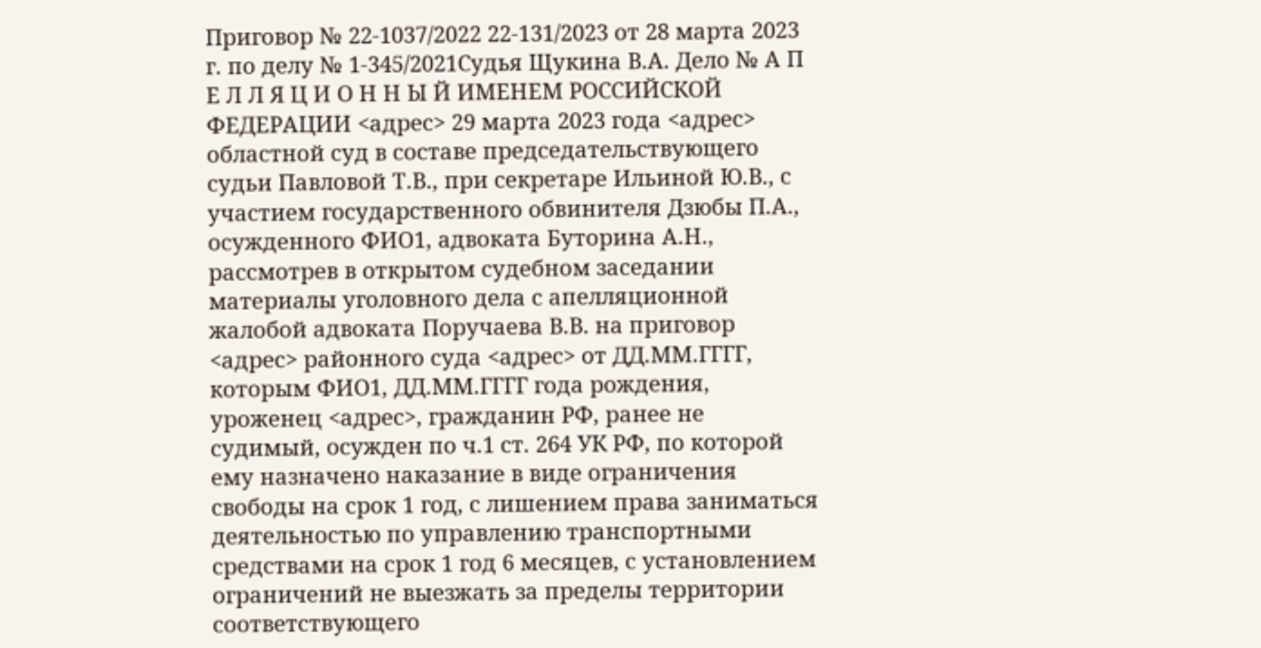Приговор № 22-1037/2022 22-131/2023 от 28 марта 2023 г. по делу № 1-345/2021Судья Щукина В.А. Дело № А П Е Л Л Я Ц И О Н Н Ы Й ИМЕНЕМ РОССИЙСКОЙ ФЕДЕРАЦИИ <адрес> 29 марта 2023 года <адрес> областной суд в составе председательствующего судьи Павловой Т.В., при секретаре Ильиной Ю.В., с участием государственного обвинителя Дзюбы П.А., осужденного ФИО1, адвоката Буторина А.Н., рассмотрев в открытом судебном заседании материалы уголовного дела с апелляционной жалобой адвоката Поручаева В.В. на приговор <адрес> районного суда <адрес> от ДД.ММ.ГГГГ, которым ФИО1, ДД.ММ.ГГГГ года рождения, уроженец <адрес>, гражданин РФ, ранее не судимый, осужден по ч.1 ст. 264 УК РФ, по которой ему назначено наказание в виде ограничения свободы на срок 1 год, с лишением права заниматься деятельностью по управлению транспортными средствами на срок 1 год 6 месяцев, с установлением ограничений не выезжать за пределы территории соответствующего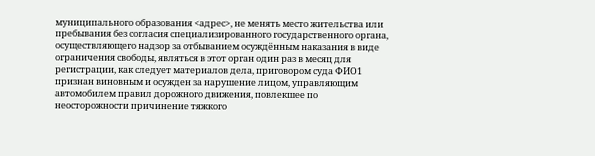муниципального образования <адрес>, не менять место жительства или пребывания без согласия специализированного государственного органа, осуществляющего надзор за отбыванием осуждённым наказания в виде ограничения свободы, являться в этот орган один раз в месяц для регистрации, как следует материалов дела, приговором суда ФИО1 признан виновным и осужден за нарушение лицом, управляющим автомобилем правил дорожного движения, повлекшее по неосторожности причинение тяжкого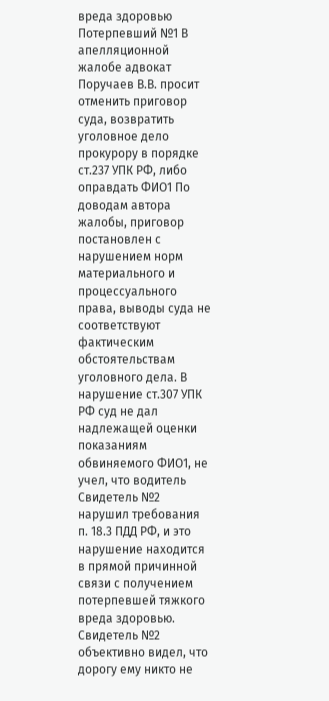вреда здоровью Потерпевший №1 В апелляционной жалобе адвокат Поручаев В.В. просит отменить приговор суда, возвратить уголовное дело прокурору в порядке ст.237 УПК РФ, либо оправдать ФИО1 По доводам автора жалобы, приговор постановлен с нарушением норм материального и процессуального права, выводы суда не соответствуют фактическим обстоятельствам уголовного дела. В нарушение ст.307 УПК РФ суд не дал надлежащей оценки показаниям обвиняемого ФИО1, не учел, что водитель Свидетель №2 нарушил требования п. 18.3 ПДД РФ, и это нарушение находится в прямой причинной связи с получением потерпевшей тяжкого вреда здоровью. Свидетель №2 объективно видел, что дорогу ему никто не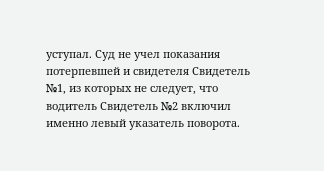уступал. Суд не учел показания потерпевшей и свидетеля Свидетель №1, из которых не следует, что водитель Свидетель №2 включил именно левый указатель поворота.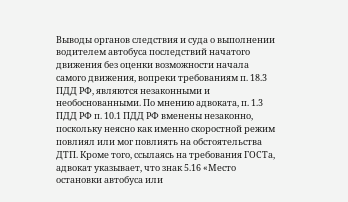Выводы органов следствия и суда о выполнении водителем автобуса последствий начатого движения без оценки возможности начала самого движения, вопреки требованиям п. 18.3 ПДД РФ, являются незаконными и необоснованными. По мнению адвоката, п. 1.3 ПДД РФ п. 10.1 ПДД РФ вменены незаконно, поскольку неясно как именно скоростной режим повлиял или мог повлиять на обстоятельства ДТП. Кроме того, ссылаясь на требования ГОСТа, адвокат указывает, что знак 5.16 «Место остановки автобуса или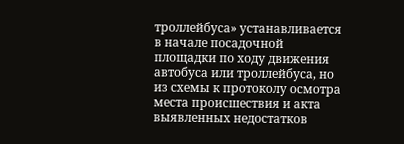троллейбуса» устанавливается в начале посадочной площадки по ходу движения автобуса или троллейбуса, но из схемы к протоколу осмотра места происшествия и акта выявленных недостатков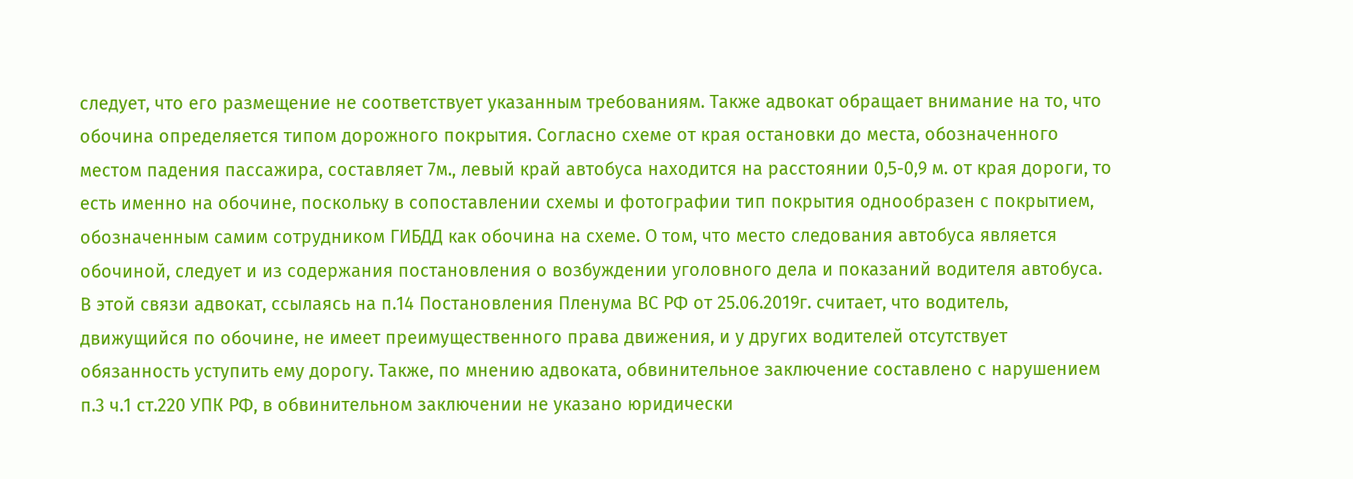следует, что его размещение не соответствует указанным требованиям. Также адвокат обращает внимание на то, что обочина определяется типом дорожного покрытия. Согласно схеме от края остановки до места, обозначенного местом падения пассажира, составляет 7м., левый край автобуса находится на расстоянии 0,5-0,9 м. от края дороги, то есть именно на обочине, поскольку в сопоставлении схемы и фотографии тип покрытия однообразен с покрытием, обозначенным самим сотрудником ГИБДД как обочина на схеме. О том, что место следования автобуса является обочиной, следует и из содержания постановления о возбуждении уголовного дела и показаний водителя автобуса. В этой связи адвокат, ссылаясь на п.14 Постановления Пленума ВС РФ от 25.06.2019г. считает, что водитель, движущийся по обочине, не имеет преимущественного права движения, и у других водителей отсутствует обязанность уступить ему дорогу. Также, по мнению адвоката, обвинительное заключение составлено с нарушением п.3 ч.1 ст.220 УПК РФ, в обвинительном заключении не указано юридически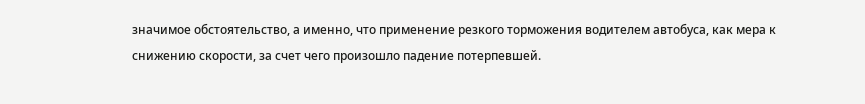значимое обстоятельство, а именно, что применение резкого торможения водителем автобуса, как мера к снижению скорости, за счет чего произошло падение потерпевшей.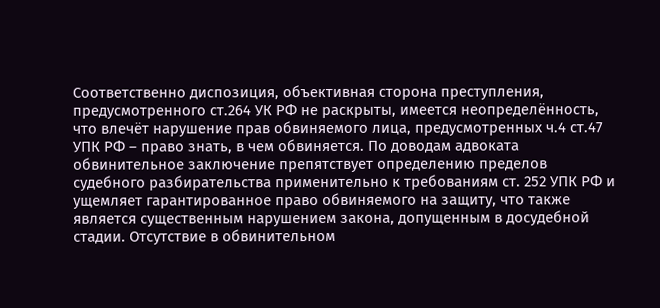Соответственно диспозиция, объективная сторона преступления, предусмотренного ст.264 УК РФ не раскрыты, имеется неопределённость, что влечёт нарушение прав обвиняемого лица, предусмотренных ч.4 ст.47 УПК РФ – право знать, в чем обвиняется. По доводам адвоката обвинительное заключение препятствует определению пределов судебного разбирательства применительно к требованиям ст. 252 УПК РФ и ущемляет гарантированное право обвиняемого на защиту, что также является существенным нарушением закона, допущенным в досудебной стадии. Отсутствие в обвинительном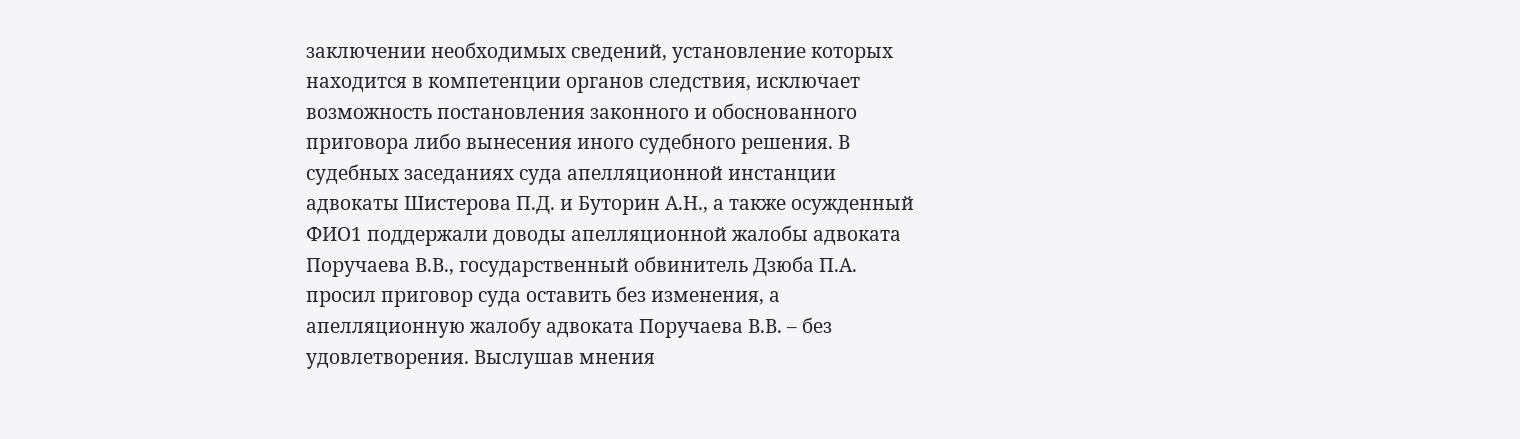заключении необходимых сведений, установление которых находится в компетенции органов следствия, исключает возможность постановления законного и обоснованного приговора либо вынесения иного судебного решения. В судебных заседаниях суда апелляционной инстанции адвокаты Шистерова П.Д. и Буторин А.Н., а также осужденный ФИО1 поддержали доводы апелляционной жалобы адвоката Поручаева В.В., государственный обвинитель Дзюба П.А. просил приговор суда оставить без изменения, а апелляционную жалобу адвоката Поручаева В.В. – без удовлетворения. Выслушав мнения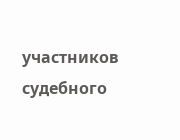участников судебного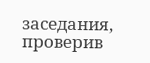заседания, проверив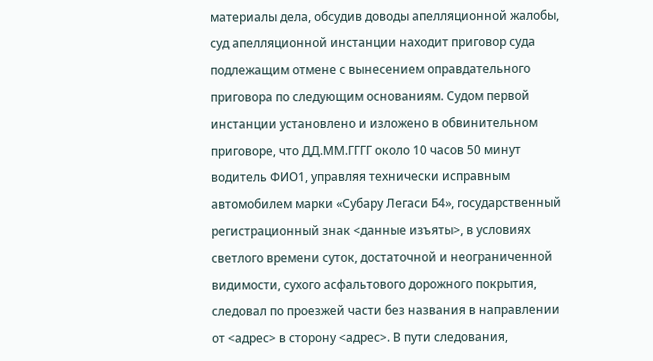материалы дела, обсудив доводы апелляционной жалобы, суд апелляционной инстанции находит приговор суда подлежащим отмене с вынесением оправдательного приговора по следующим основаниям. Судом первой инстанции установлено и изложено в обвинительном приговоре, что ДД.ММ.ГГГГ около 10 часов 50 минут водитель ФИО1, управляя технически исправным автомобилем марки «Субару Легаси Б4», государственный регистрационный знак <данные изъяты>, в условиях светлого времени суток, достаточной и неограниченной видимости, сухого асфальтового дорожного покрытия, следовал по проезжей части без названия в направлении от <адрес> в сторону <адрес>. В пути следования,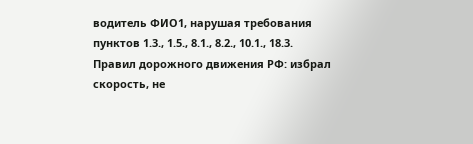водитель ФИО1, нарушая требования пунктов 1.3., 1.5., 8.1., 8.2., 10.1., 18.3. Правил дорожного движения РФ: избрал скорость, не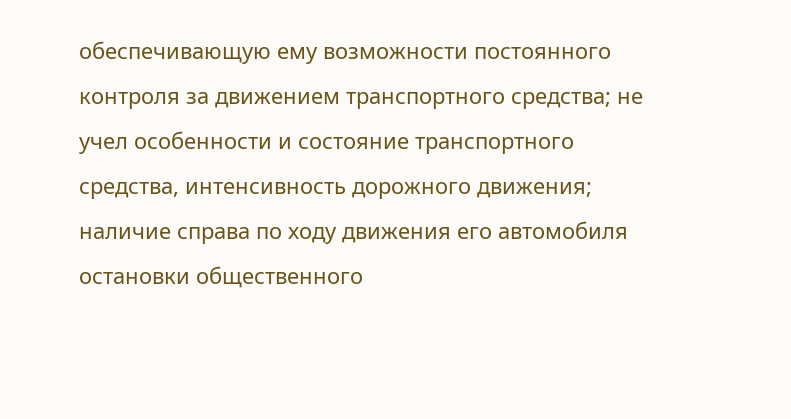обеспечивающую ему возможности постоянного контроля за движением транспортного средства; не учел особенности и состояние транспортного средства, интенсивность дорожного движения; наличие справа по ходу движения его автомобиля остановки общественного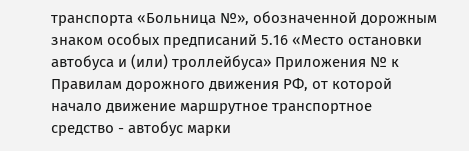транспорта «Больница №», обозначенной дорожным знаком особых предписаний 5.16 «Место остановки автобуса и (или) троллейбуса» Приложения № к Правилам дорожного движения РФ, от которой начало движение маршрутное транспортное средство - автобус марки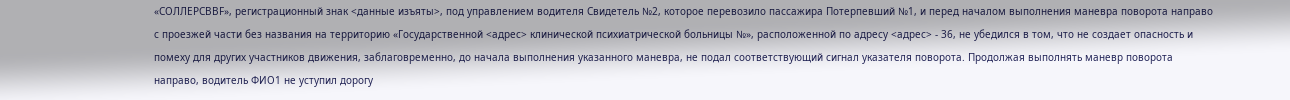«СОЛЛЕРСВВF», регистрационный знак <данные изъяты>, под управлением водителя Свидетель №2, которое перевозило пассажира Потерпевший №1, и перед началом выполнения маневра поворота направо с проезжей части без названия на территорию «Государственной <адрес> клинической психиатрической больницы №», расположенной по адресу <адрес> - 36, не убедился в том, что не создает опасность и помеху для других участников движения, заблаговременно, до начала выполнения указанного маневра, не подал соответствующий сигнал указателя поворота. Продолжая выполнять маневр поворота направо, водитель ФИО1 не уступил дорогу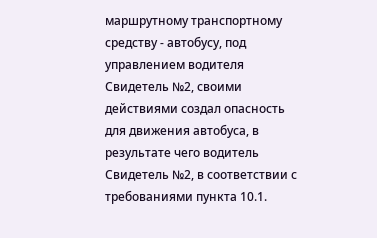маршрутному транспортному средству - автобусу, под управлением водителя Свидетель №2, своими действиями создал опасность для движения автобуса, в результате чего водитель Свидетель №2, в соответствии с требованиями пункта 10.1.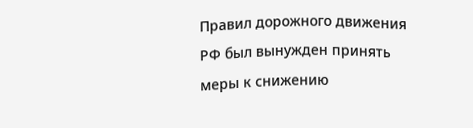Правил дорожного движения РФ был вынужден принять меры к снижению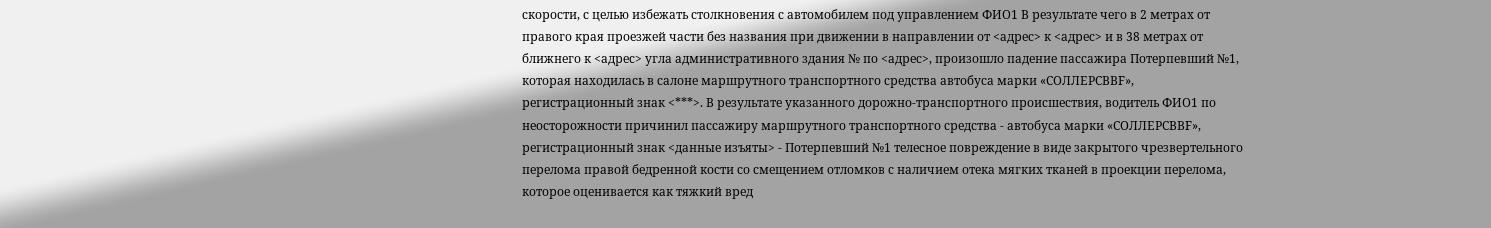скорости, с целью избежать столкновения с автомобилем под управлением ФИО1 В результате чего в 2 метрах от правого края проезжей части без названия при движении в направлении от <адрес> к <адрес> и в 38 метрах от ближнего к <адрес> угла административного здания № по <адрес>, произошло падение пассажира Потерпевший №1, которая находилась в салоне маршрутного транспортного средства автобуса марки «СОЛЛЕРСВВF», регистрационный знак <***>. В результате указанного дорожно-транспортного происшествия, водитель ФИО1 по неосторожности причинил пассажиру маршрутного транспортного средства - автобуса марки «СОЛЛЕРСВВF», регистрационный знак <данные изъяты> - Потерпевший №1 телесное повреждение в виде закрытого чрезвертельного перелома правой бедренной кости со смещением отломков с наличием отека мягких тканей в проекции перелома, которое оценивается как тяжкий вред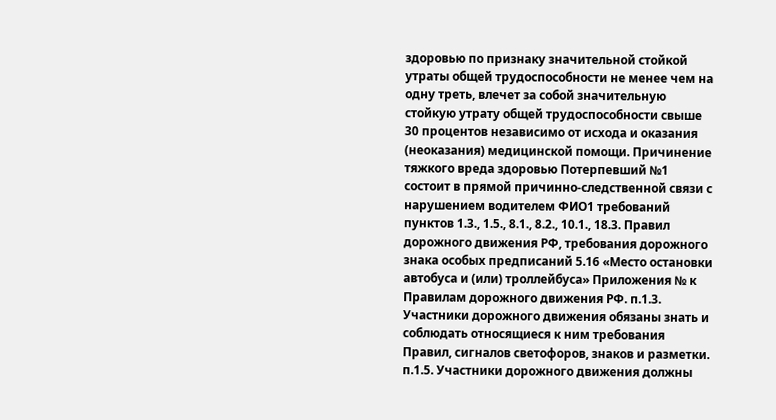здоровью по признаку значительной стойкой утраты общей трудоспособности не менее чем на одну треть, влечет за собой значительную стойкую утрату общей трудоспособности свыше 30 процентов независимо от исхода и оказания (неоказания) медицинской помощи. Причинение тяжкого вреда здоровью Потерпевший №1 состоит в прямой причинно-следственной связи с нарушением водителем ФИО1 требований пунктов 1.3., 1.5., 8.1., 8.2., 10.1., 18.3. Правил дорожного движения РФ, требования дорожного знака особых предписаний 5.16 «Место остановки автобуса и (или) троллейбуса» Приложения № к Правилам дорожного движения РФ. п.1.3. Участники дорожного движения обязаны знать и соблюдать относящиеся к ним требования Правил, сигналов светофоров, знаков и разметки. п.1.5. Участники дорожного движения должны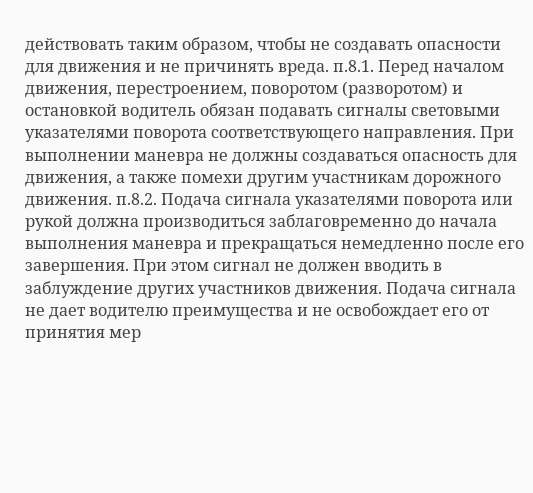действовать таким образом, чтобы не создавать опасности для движения и не причинять вреда. п.8.1. Перед началом движения, перестроением, поворотом (разворотом) и остановкой водитель обязан подавать сигналы световыми указателями поворота соответствующего направления. При выполнении маневра не должны создаваться опасность для движения, а также помехи другим участникам дорожного движения. п.8.2. Подача сигнала указателями поворота или рукой должна производиться заблаговременно до начала выполнения маневра и прекращаться немедленно после его завершения. При этом сигнал не должен вводить в заблуждение других участников движения. Подача сигнала не дает водителю преимущества и не освобождает его от принятия мер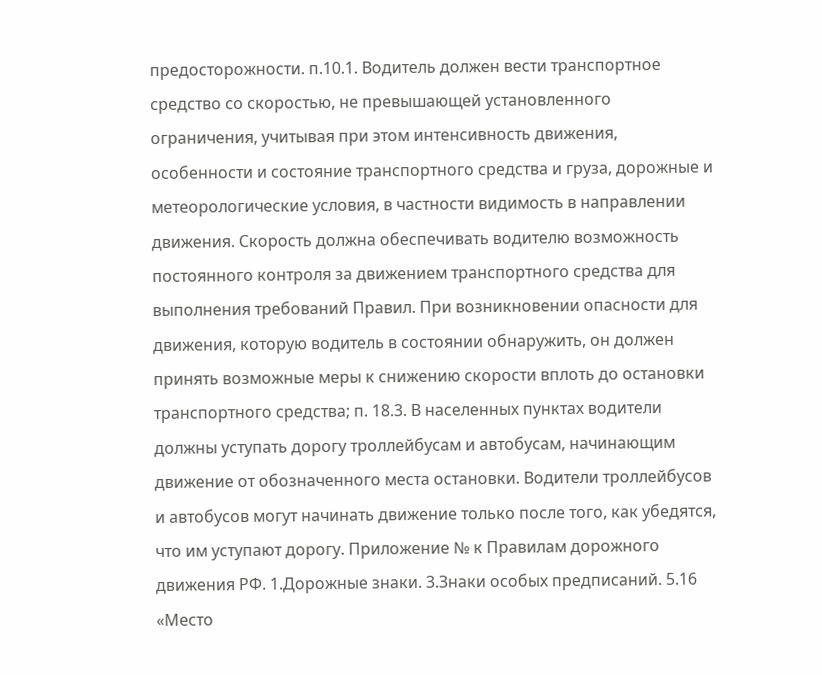предосторожности. п.10.1. Водитель должен вести транспортное средство со скоростью, не превышающей установленного ограничения, учитывая при этом интенсивность движения, особенности и состояние транспортного средства и груза, дорожные и метеорологические условия, в частности видимость в направлении движения. Скорость должна обеспечивать водителю возможность постоянного контроля за движением транспортного средства для выполнения требований Правил. При возникновении опасности для движения, которую водитель в состоянии обнаружить, он должен принять возможные меры к снижению скорости вплоть до остановки транспортного средства; п. 18.3. В населенных пунктах водители должны уступать дорогу троллейбусам и автобусам, начинающим движение от обозначенного места остановки. Водители троллейбусов и автобусов могут начинать движение только после того, как убедятся, что им уступают дорогу. Приложение № к Правилам дорожного движения РФ. 1.Дорожные знаки. 3.Знаки особых предписаний. 5.16 «Место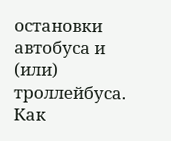остановки автобуса и (или) троллейбуса. Как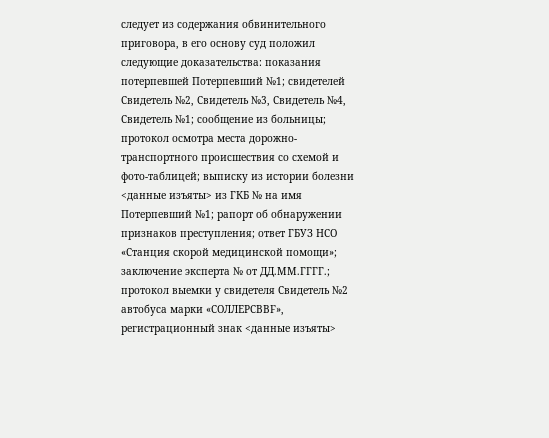следует из содержания обвинительного приговора, в его основу суд положил следующие доказательства: показания потерпевшей Потерпевший №1; свидетелей Свидетель №2, Свидетель №3, Свидетель №4, Свидетель №1; сообщение из больницы; протокол осмотра места дорожно-транспортного происшествия со схемой и фото-таблицей; выписку из истории болезни <данные изъяты> из ГКБ № на имя Потерпевший №1; рапорт об обнаружении признаков преступления; ответ ГБУЗ НСО «Станция скорой медицинской помощи»; заключение эксперта № от ДД.ММ.ГГГГ.; протокол выемки у свидетеля Свидетель №2 автобуса марки «СОЛЛЕРСВВF», регистрационный знак <данные изъяты>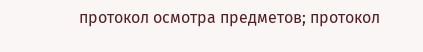протокол осмотра предметов; протокол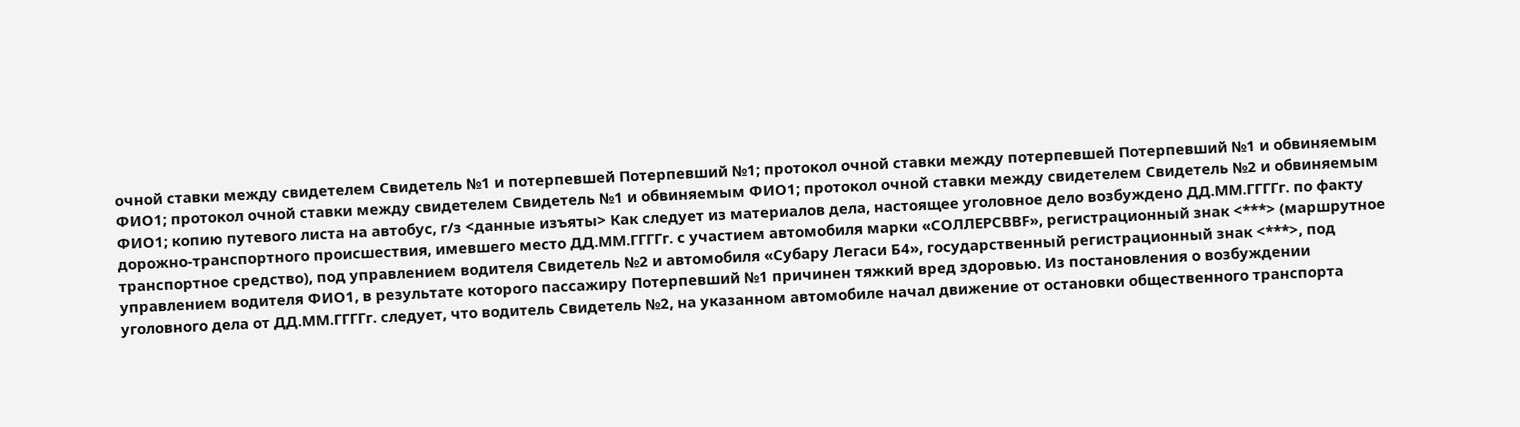очной ставки между свидетелем Свидетель №1 и потерпевшей Потерпевший №1; протокол очной ставки между потерпевшей Потерпевший №1 и обвиняемым ФИО1; протокол очной ставки между свидетелем Свидетель №1 и обвиняемым ФИО1; протокол очной ставки между свидетелем Свидетель №2 и обвиняемым ФИО1; копию путевого листа на автобус, г/з <данные изъяты> Как следует из материалов дела, настоящее уголовное дело возбуждено ДД.ММ.ГГГГг. по факту дорожно-транспортного происшествия, имевшего место ДД.ММ.ГГГГг. с участием автомобиля марки «СОЛЛЕРСВВF», регистрационный знак <***> (маршрутное транспортное средство), под управлением водителя Свидетель №2 и автомобиля «Субару Легаси Б4», государственный регистрационный знак <***>, под управлением водителя ФИО1, в результате которого пассажиру Потерпевший №1 причинен тяжкий вред здоровью. Из постановления о возбуждении уголовного дела от ДД.ММ.ГГГГг. следует, что водитель Свидетель №2, на указанном автомобиле начал движение от остановки общественного транспорта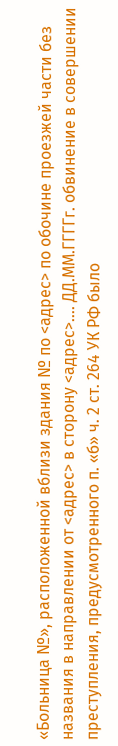«Больница №», расположенной вблизи здания № по <адрес> по обочине проезжей части без названия в направлении от <адрес> в сторону <адрес>…. ДД.ММ.ГГГГг. обвинение в совершении преступления, предусмотренного п. «б» ч. 2 ст. 264 УК РФ было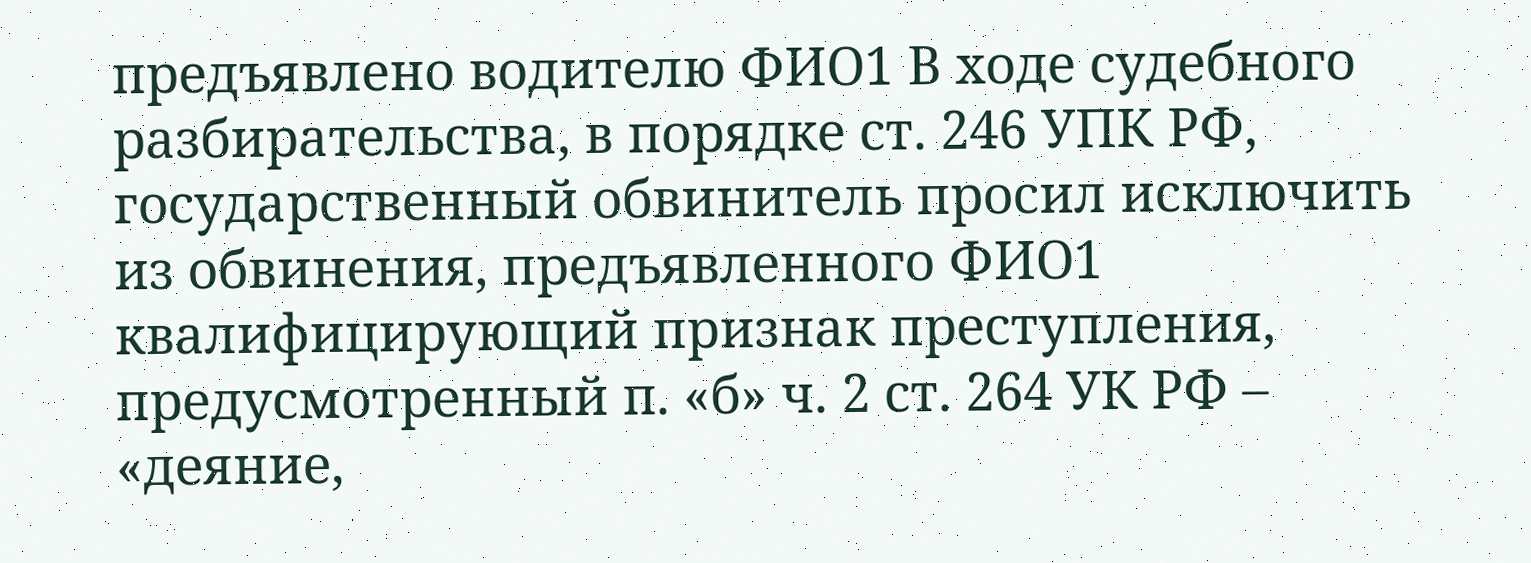предъявлено водителю ФИО1 В ходе судебного разбирательства, в порядке ст. 246 УПК РФ, государственный обвинитель просил исключить из обвинения, предъявленного ФИО1 квалифицирующий признак преступления, предусмотренный п. «б» ч. 2 ст. 264 УК РФ – «деяние,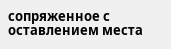сопряженное с оставлением места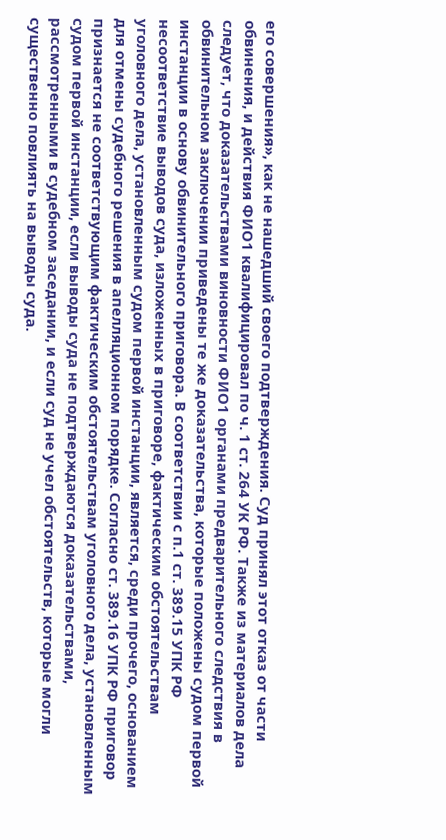его совершения», как не нашедший своего подтверждения. Суд принял этот отказ от части обвинения, и действия ФИО1 квалифицировал по ч. 1 ст. 264 УК РФ. Также из материалов дела следует, что доказательствами виновности ФИО1 органами предварительного следствия в обвинительном заключении приведены те же доказательства, которые положены судом первой инстанции в основу обвинительного приговора. В соответствии с п.1 ст. 389.15 УПК РФ несоответствие выводов суда, изложенных в приговоре, фактическим обстоятельствам уголовного дела, установленным судом первой инстанции, является, среди прочего, основанием для отмены судебного решения в апелляционном порядке. Согласно ст. 389.16 УПК РФ приговор признается не соответствующим фактическим обстоятельствам уголовного дела, установленным судом первой инстанции, если выводы суда не подтверждаются доказательствами, рассмотренными в судебном заседании, и если суд не учел обстоятельств, которые могли существенно повлиять на выводы суда.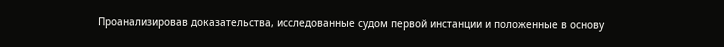Проанализировав доказательства, исследованные судом первой инстанции и положенные в основу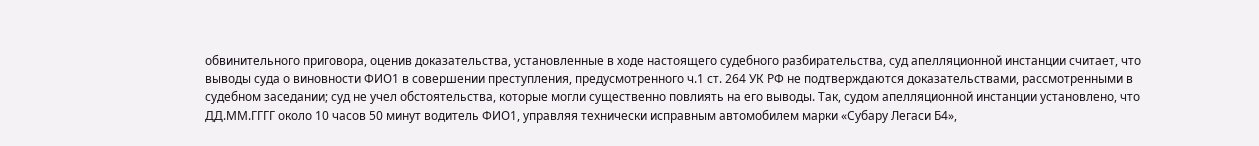обвинительного приговора, оценив доказательства, установленные в ходе настоящего судебного разбирательства, суд апелляционной инстанции считает, что выводы суда о виновности ФИО1 в совершении преступления, предусмотренного ч.1 ст. 264 УК РФ не подтверждаются доказательствами, рассмотренными в судебном заседании; суд не учел обстоятельства, которые могли существенно повлиять на его выводы. Так, судом апелляционной инстанции установлено, что ДД.ММ.ГГГГ около 10 часов 50 минут водитель ФИО1, управляя технически исправным автомобилем марки «Субару Легаси Б4»,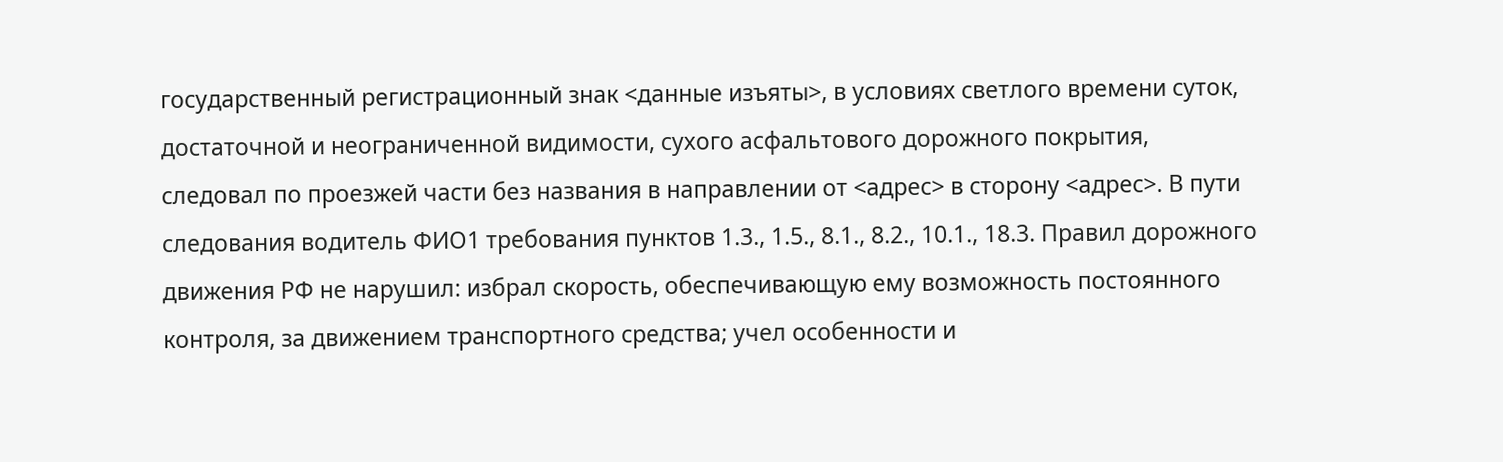государственный регистрационный знак <данные изъяты>, в условиях светлого времени суток, достаточной и неограниченной видимости, сухого асфальтового дорожного покрытия, следовал по проезжей части без названия в направлении от <адрес> в сторону <адрес>. В пути следования водитель ФИО1 требования пунктов 1.3., 1.5., 8.1., 8.2., 10.1., 18.3. Правил дорожного движения РФ не нарушил: избрал скорость, обеспечивающую ему возможность постоянного контроля, за движением транспортного средства; учел особенности и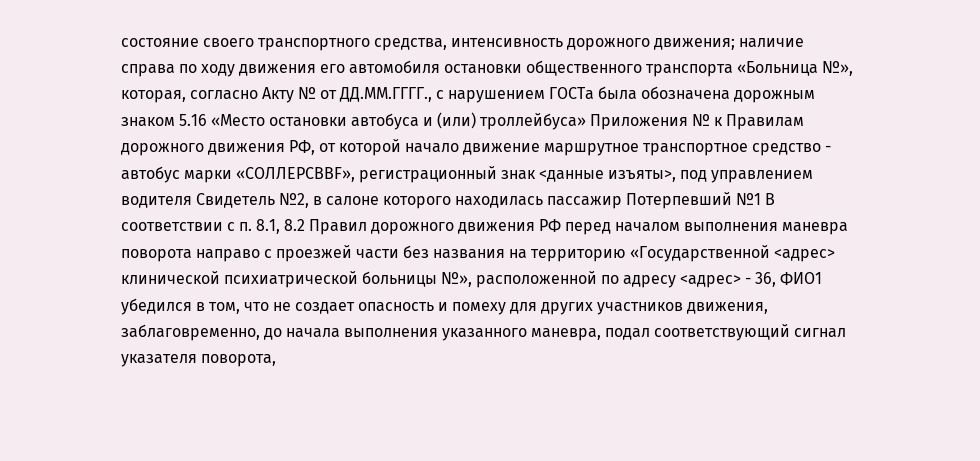состояние своего транспортного средства, интенсивность дорожного движения; наличие справа по ходу движения его автомобиля остановки общественного транспорта «Больница №», которая, согласно Акту № от ДД.ММ.ГГГГ., с нарушением ГОСТа была обозначена дорожным знаком 5.16 «Место остановки автобуса и (или) троллейбуса» Приложения № к Правилам дорожного движения РФ, от которой начало движение маршрутное транспортное средство - автобус марки «СОЛЛЕРСВВF», регистрационный знак <данные изъяты>, под управлением водителя Свидетель №2, в салоне которого находилась пассажир Потерпевший №1 В соответствии с п. 8.1, 8.2 Правил дорожного движения РФ перед началом выполнения маневра поворота направо с проезжей части без названия на территорию «Государственной <адрес> клинической психиатрической больницы №», расположенной по адресу <адрес> - 36, ФИО1 убедился в том, что не создает опасность и помеху для других участников движения, заблаговременно, до начала выполнения указанного маневра, подал соответствующий сигнал указателя поворота,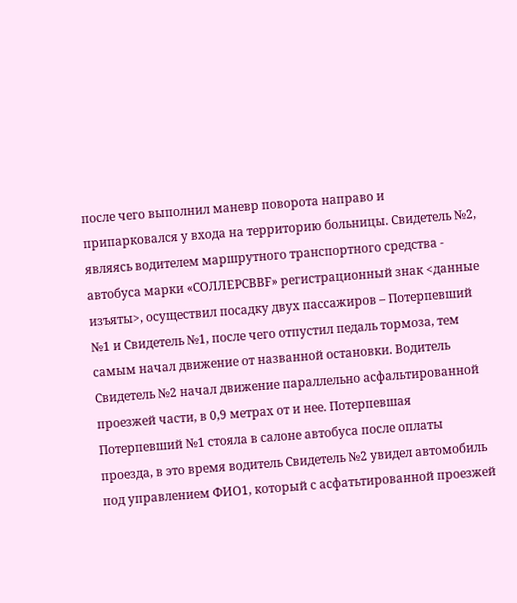после чего выполнил маневр поворота направо и припарковался у входа на территорию больницы. Свидетель №2, являясь водителем маршрутного транспортного средства - автобуса марки «СОЛЛЕРСВВF» регистрационный знак <данные изъяты>, осуществил посадку двух пассажиров – Потерпевший №1 и Свидетель №1, после чего отпустил педаль тормоза, тем самым начал движение от названной остановки. Водитель Свидетель №2 начал движение параллельно асфальтированной проезжей части, в 0,9 метрах от и нее. Потерпевшая Потерпевший №1 стояла в салоне автобуса после оплаты проезда, в это время водитель Свидетель №2 увидел автомобиль под управлением ФИО1, который с асфатьтированной проезжей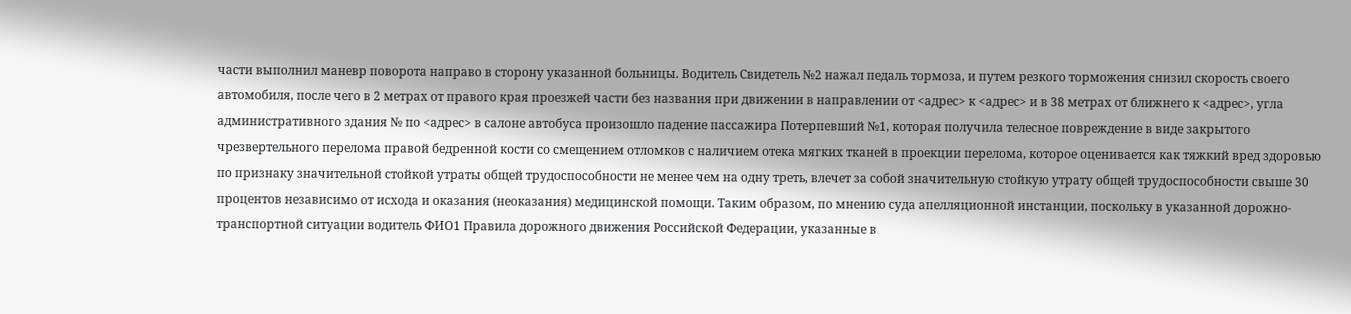части выполнил маневр поворота направо в сторону указанной больницы. Водитель Свидетель №2 нажал педаль тормоза, и путем резкого торможения снизил скорость своего автомобиля, после чего в 2 метрах от правого края проезжей части без названия при движении в направлении от <адрес> к <адрес> и в 38 метрах от ближнего к <адрес>, угла административного здания № по <адрес> в салоне автобуса произошло падение пассажира Потерпевший №1, которая получила телесное повреждение в виде закрытого чрезвертельного перелома правой бедренной кости со смещением отломков с наличием отека мягких тканей в проекции перелома, которое оценивается как тяжкий вред здоровью по признаку значительной стойкой утраты общей трудоспособности не менее чем на одну треть, влечет за собой значительную стойкую утрату общей трудоспособности свыше 30 процентов независимо от исхода и оказания (неоказания) медицинской помощи. Таким образом, по мнению суда апелляционной инстанции, поскольку в указанной дорожно-транспортной ситуации водитель ФИО1 Правила дорожного движения Российской Федерации, указанные в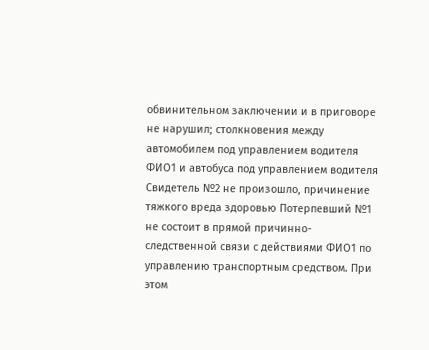обвинительном заключении и в приговоре не нарушил; столкновения между автомобилем под управлением водителя ФИО1 и автобуса под управлением водителя Свидетель №2 не произошло, причинение тяжкого вреда здоровью Потерпевший №1 не состоит в прямой причинно-следственной связи с действиями ФИО1 по управлению транспортным средством. При этом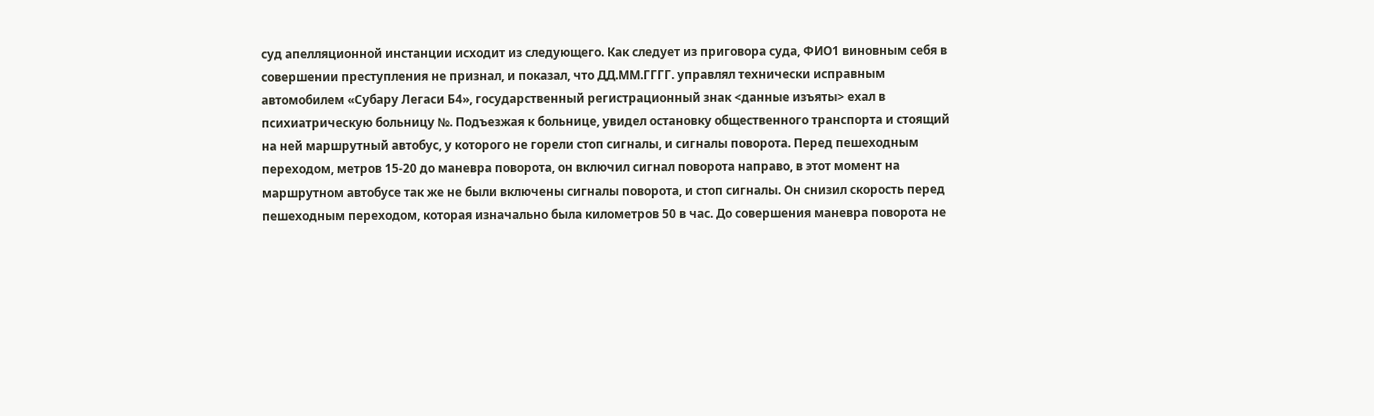суд апелляционной инстанции исходит из следующего. Как следует из приговора суда, ФИО1 виновным себя в совершении преступления не признал, и показал, что ДД.ММ.ГГГГ. управлял технически исправным автомобилем «Субару Легаси Б4», государственный регистрационный знак <данные изъяты> ехал в психиатрическую больницу №. Подъезжая к больнице, увидел остановку общественного транспорта и стоящий на ней маршрутный автобус, у которого не горели стоп сигналы, и сигналы поворота. Перед пешеходным переходом, метров 15-20 до маневра поворота, он включил сигнал поворота направо, в этот момент на маршрутном автобусе так же не были включены сигналы поворота, и стоп сигналы. Он снизил скорость перед пешеходным переходом, которая изначально была километров 50 в час. До совершения маневра поворота не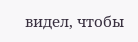видел, чтобы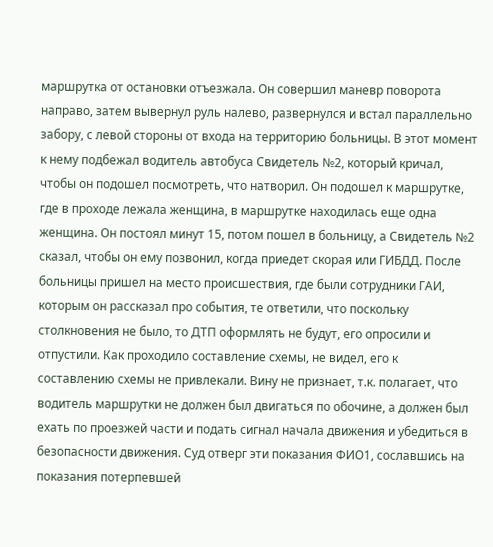маршрутка от остановки отъезжала. Он совершил маневр поворота направо, затем вывернул руль налево, развернулся и встал параллельно забору, с левой стороны от входа на территорию больницы. В этот момент к нему подбежал водитель автобуса Свидетель №2, который кричал, чтобы он подошел посмотреть, что натворил. Он подошел к маршрутке, где в проходе лежала женщина, в маршрутке находилась еще одна женщина. Он постоял минут 15, потом пошел в больницу, а Свидетель №2 сказал, чтобы он ему позвонил, когда приедет скорая или ГИБДД. После больницы пришел на место происшествия, где были сотрудники ГАИ, которым он рассказал про события, те ответили, что поскольку столкновения не было, то ДТП оформлять не будут, его опросили и отпустили. Как проходило составление схемы, не видел, его к составлению схемы не привлекали. Вину не признает, т.к. полагает, что водитель маршрутки не должен был двигаться по обочине, а должен был ехать по проезжей части и подать сигнал начала движения и убедиться в безопасности движения. Суд отверг эти показания ФИО1, сославшись на показания потерпевшей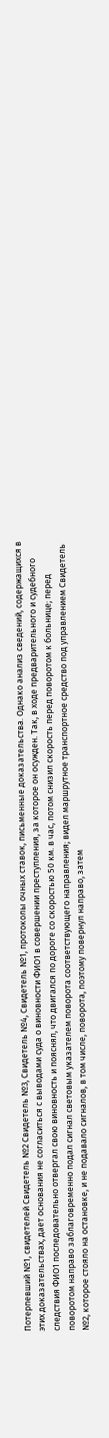Потерпевший №1, свидетелей Свидетель №2 Свидетель №3, Свидетель №4, Свидетель №1, протоколы очных ставок, письменные доказательства. Однако анализ сведений, содержащихся в этих доказательствах, дает основания не согласиться с выводами суда о виновности ФИО1 в совершении преступления, за которое он осужден. Так, в ходе предварительного и судебного следствия ФИО1 последовательно отвергал свою виновность и пояснял, что двигался по дороге со скоростью 50 км. в час, потом снизил скорость перед поворотом к больнице; перед поворотом направо заблаговременно подал сигнал световым указателем поворота соответствующего направления; видел маршрутное транспортное средство под управлением Свидетель №2, которое стояло на остановке, и не подавало сигналов, в том числе, поворота, поэтому повернул направо, затем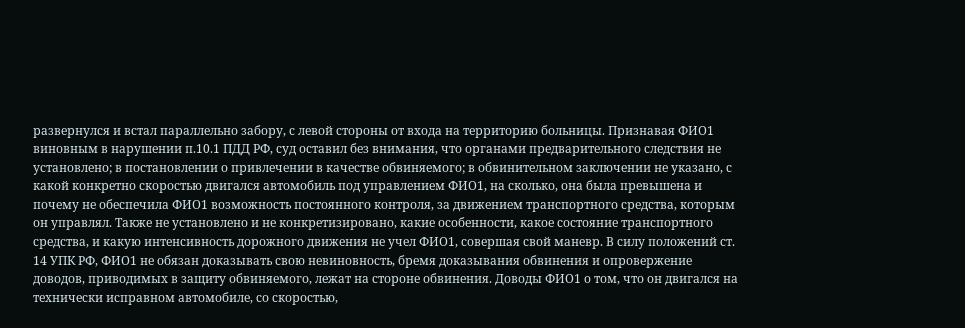развернулся и встал параллельно забору, с левой стороны от входа на территорию больницы. Признавая ФИО1 виновным в нарушении п.10.1 ПДД РФ, суд оставил без внимания, что органами предварительного следствия не установлено; в постановлении о привлечении в качестве обвиняемого; в обвинительном заключении не указано, с какой конкретно скоростью двигался автомобиль под управлением ФИО1, на сколько, она была превышена и почему не обеспечила ФИО1 возможность постоянного контроля, за движением транспортного средства, которым он управлял. Также не установлено и не конкретизировано, какие особенности, какое состояние транспортного средства, и какую интенсивность дорожного движения не учел ФИО1, совершая свой маневр. В силу положений ст. 14 УПК РФ, ФИО1 не обязан доказывать свою невиновность, бремя доказывания обвинения и опровержение доводов, приводимых в защиту обвиняемого, лежат на стороне обвинения. Доводы ФИО1 о том, что он двигался на технически исправном автомобиле, со скоростью,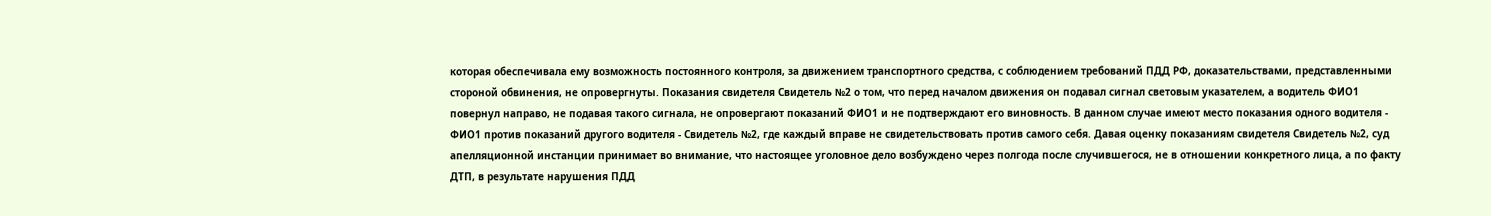которая обеспечивала ему возможность постоянного контроля, за движением транспортного средства, с соблюдением требований ПДД РФ, доказательствами, представленными стороной обвинения, не опровергнуты. Показания свидетеля Свидетель №2 о том, что перед началом движения он подавал сигнал световым указателем, а водитель ФИО1 повернул направо, не подавая такого сигнала, не опровергают показаний ФИО1 и не подтверждают его виновность. В данном случае имеют место показания одного водителя - ФИО1 против показаний другого водителя - Свидетель №2, где каждый вправе не свидетельствовать против самого себя. Давая оценку показаниям свидетеля Свидетель №2, суд апелляционной инстанции принимает во внимание, что настоящее уголовное дело возбуждено через полгода после случившегося, не в отношении конкретного лица, а по факту ДТП, в результате нарушения ПДД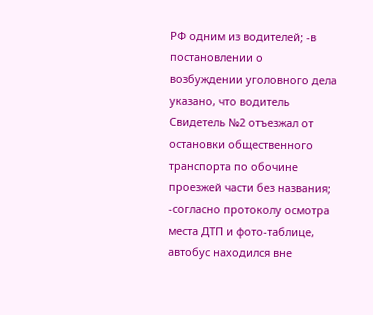РФ одним из водителей; -в постановлении о возбуждении уголовного дела указано, что водитель Свидетель №2 отъезжал от остановки общественного транспорта по обочине проезжей части без названия; -согласно протоколу осмотра места ДТП и фото-таблице, автобус находился вне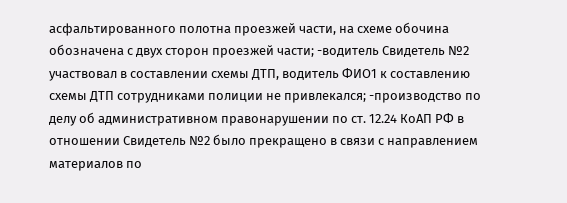асфальтированного полотна проезжей части, на схеме обочина обозначена с двух сторон проезжей части; -водитель Свидетель №2 участвовал в составлении схемы ДТП, водитель ФИО1 к составлению схемы ДТП сотрудниками полиции не привлекался; -производство по делу об административном правонарушении по ст. 12.24 КоАП РФ в отношении Свидетель №2 было прекращено в связи с направлением материалов по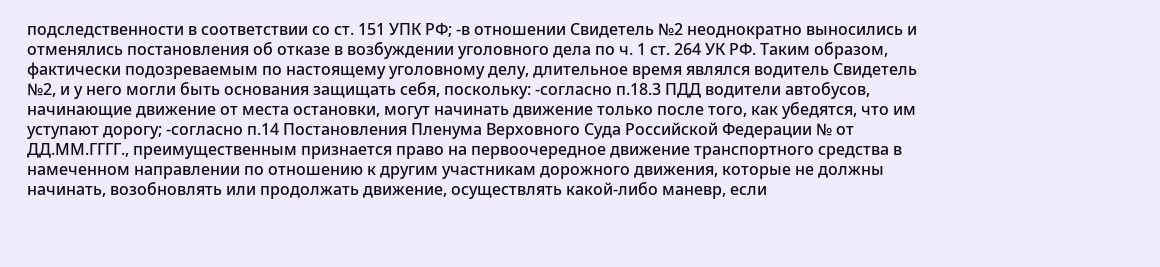подследственности в соответствии со ст. 151 УПК РФ; -в отношении Свидетель №2 неоднократно выносились и отменялись постановления об отказе в возбуждении уголовного дела по ч. 1 ст. 264 УК РФ. Таким образом, фактически подозреваемым по настоящему уголовному делу, длительное время являлся водитель Свидетель №2, и у него могли быть основания защищать себя, поскольку: -согласно п.18.3 ПДД водители автобусов, начинающие движение от места остановки, могут начинать движение только после того, как убедятся, что им уступают дорогу; -согласно п.14 Постановления Пленума Верховного Суда Российской Федерации № от ДД.ММ.ГГГГ., преимущественным признается право на первоочередное движение транспортного средства в намеченном направлении по отношению к другим участникам дорожного движения, которые не должны начинать, возобновлять или продолжать движение, осуществлять какой-либо маневр, если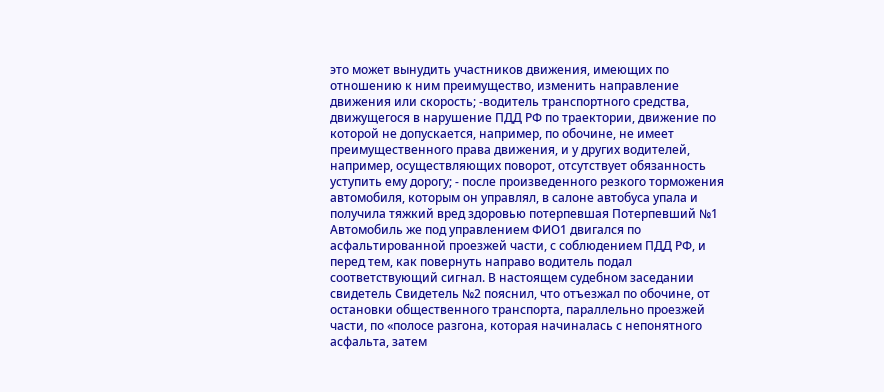это может вынудить участников движения, имеющих по отношению к ним преимущество, изменить направление движения или скорость; -водитель транспортного средства, движущегося в нарушение ПДД РФ по траектории, движение по которой не допускается, например, по обочине, не имеет преимущественного права движения, и у других водителей, например, осуществляющих поворот, отсутствует обязанность уступить ему дорогу; - после произведенного резкого торможения автомобиля, которым он управлял, в салоне автобуса упала и получила тяжкий вред здоровью потерпевшая Потерпевший №1 Автомобиль же под управлением ФИО1 двигался по асфальтированной проезжей части, с соблюдением ПДД РФ, и перед тем, как повернуть направо водитель подал соответствующий сигнал. В настоящем судебном заседании свидетель Свидетель №2 пояснил, что отъезжал по обочине, от остановки общественного транспорта, параллельно проезжей части, по «полосе разгона, которая начиналась с непонятного асфальта, затем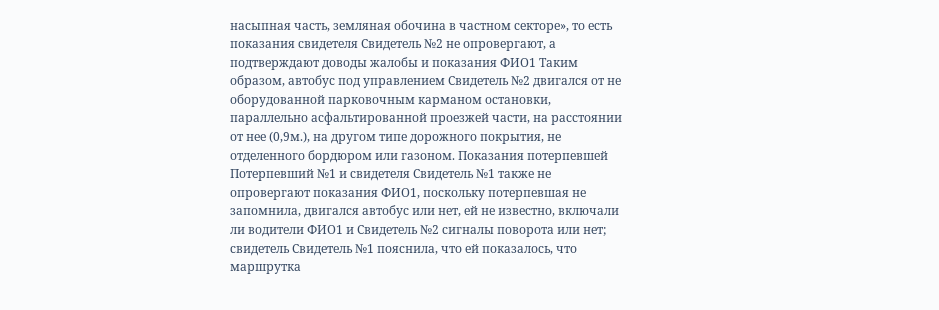насыпная часть, земляная обочина в частном секторе», то есть показания свидетеля Свидетель №2 не опровергают, а подтверждают доводы жалобы и показания ФИО1 Таким образом, автобус под управлением Свидетель №2 двигался от не оборудованной парковочным карманом остановки, параллельно асфальтированной проезжей части, на расстоянии от нее (0,9м.), на другом типе дорожного покрытия, не отделенного бордюром или газоном. Показания потерпевшей Потерпевший №1 и свидетеля Свидетель №1 также не опровергают показания ФИО1, поскольку потерпевшая не запомнила, двигался автобус или нет, ей не известно, включали ли водители ФИО1 и Свидетель №2 сигналы поворота или нет; свидетель Свидетель №1 пояснила, что ей показалось, что маршрутка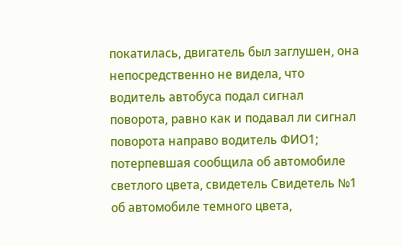покатилась, двигатель был заглушен, она непосредственно не видела, что водитель автобуса подал сигнал поворота, равно как и подавал ли сигнал поворота направо водитель ФИО1; потерпевшая сообщила об автомобиле светлого цвета, свидетель Свидетель №1 об автомобиле темного цвета,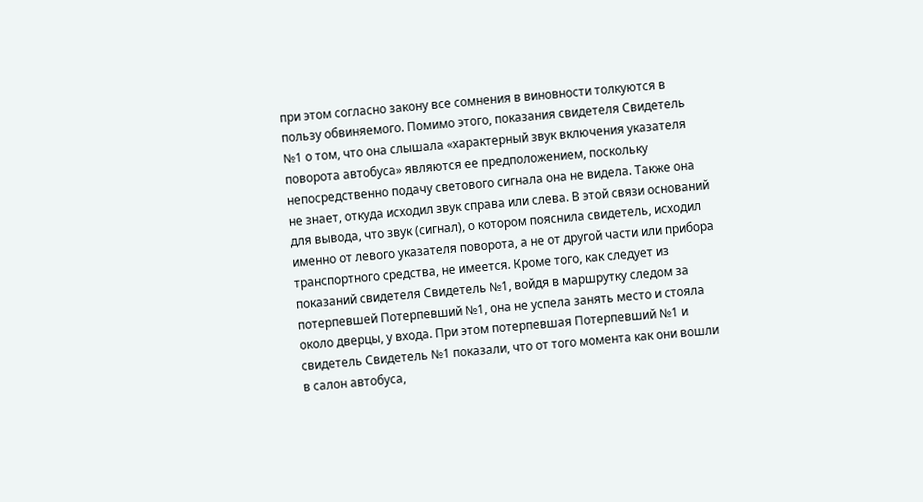при этом согласно закону все сомнения в виновности толкуются в пользу обвиняемого. Помимо этого, показания свидетеля Свидетель №1 о том, что она слышала «характерный звук включения указателя поворота автобуса» являются ее предположением, поскольку непосредственно подачу светового сигнала она не видела. Также она не знает, откуда исходил звук справа или слева. В этой связи оснований для вывода, что звук (сигнал), о котором пояснила свидетель, исходил именно от левого указателя поворота, а не от другой части или прибора транспортного средства, не имеется. Кроме того, как следует из показаний свидетеля Свидетель №1, войдя в маршрутку следом за потерпевшей Потерпевший №1, она не успела занять место и стояла около дверцы, у входа. При этом потерпевшая Потерпевший №1 и свидетель Свидетель №1 показали, что от того момента как они вошли в салон автобуса,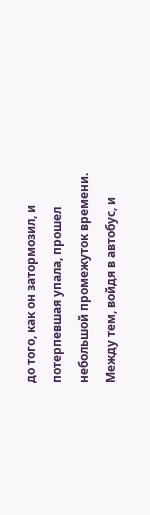до того, как он затормозил, и потерпевшая упала, прошел небольшой промежуток времени. Между тем, войдя в автобус, и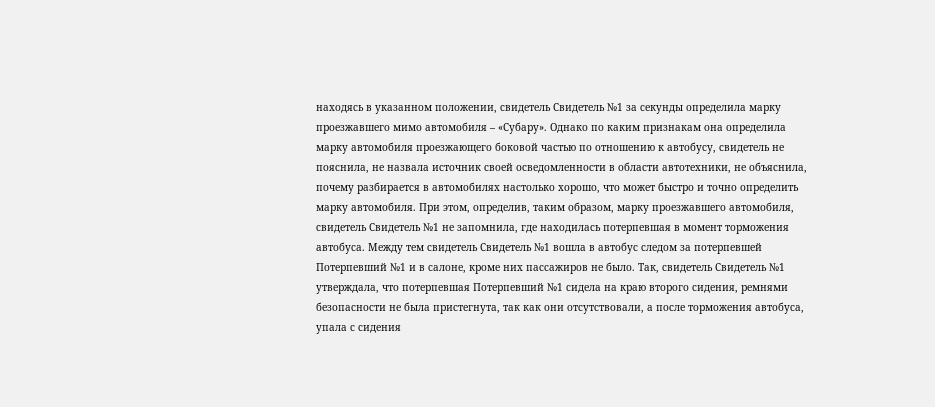находясь в указанном положении, свидетель Свидетель №1 за секунды определила марку проезжавшего мимо автомобиля – «Субару». Однако по каким признакам она определила марку автомобиля проезжающего боковой частью по отношению к автобусу, свидетель не пояснила, не назвала источник своей осведомленности в области автотехники, не объяснила, почему разбирается в автомобилях настолько хорошо, что может быстро и точно определить марку автомобиля. При этом, определив, таким образом, марку проезжавшего автомобиля, свидетель Свидетель №1 не запомнила, где находилась потерпевшая в момент торможения автобуса. Между тем свидетель Свидетель №1 вошла в автобус следом за потерпевшей Потерпевший №1 и в салоне, кроме них пассажиров не было. Так, свидетель Свидетель №1 утверждала, что потерпевшая Потерпевший №1 сидела на краю второго сидения, ремнями безопасности не была пристегнута, так как они отсутствовали, а после торможения автобуса, упала с сидения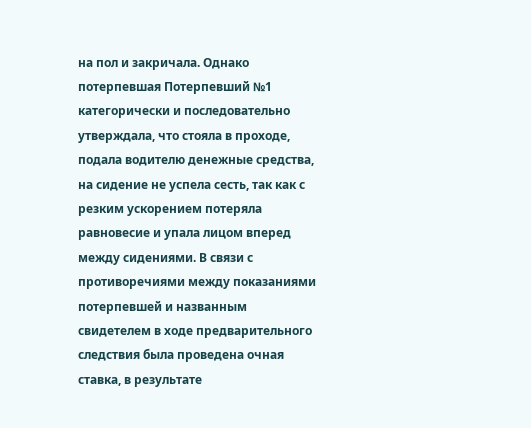на пол и закричала. Однако потерпевшая Потерпевший №1 категорически и последовательно утверждала, что стояла в проходе, подала водителю денежные средства, на сидение не успела сесть, так как с резким ускорением потеряла равновесие и упала лицом вперед между сидениями. В связи с противоречиями между показаниями потерпевшей и названным свидетелем в ходе предварительного следствия была проведена очная ставка, в результате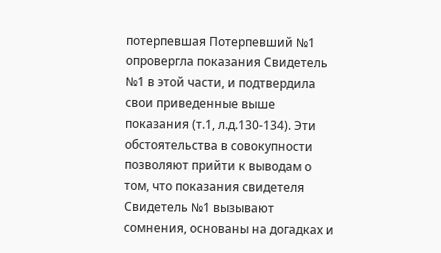потерпевшая Потерпевший №1 опровергла показания Свидетель №1 в этой части, и подтвердила свои приведенные выше показания (т.1, л.д.130-134). Эти обстоятельства в совокупности позволяют прийти к выводам о том, что показания свидетеля Свидетель №1 вызывают сомнения, основаны на догадках и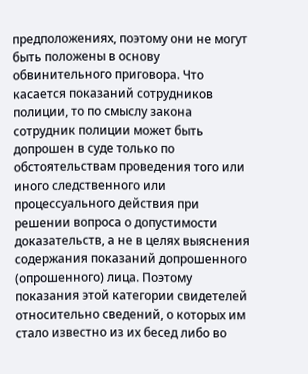предположениях, поэтому они не могут быть положены в основу обвинительного приговора. Что касается показаний сотрудников полиции, то по смыслу закона сотрудник полиции может быть допрошен в суде только по обстоятельствам проведения того или иного следственного или процессуального действия при решении вопроса о допустимости доказательств, а не в целях выяснения содержания показаний допрошенного (опрошенного) лица. Поэтому показания этой категории свидетелей относительно сведений, о которых им стало известно из их бесед либо во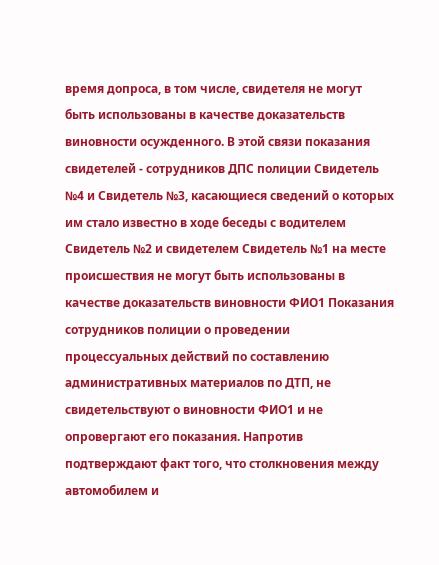время допроса, в том числе, свидетеля не могут быть использованы в качестве доказательств виновности осужденного. В этой связи показания свидетелей - сотрудников ДПС полиции Свидетель №4 и Свидетель №3, касающиеся сведений о которых им стало известно в ходе беседы с водителем Свидетель №2 и свидетелем Свидетель №1 на месте происшествия не могут быть использованы в качестве доказательств виновности ФИО1 Показания сотрудников полиции о проведении процессуальных действий по составлению административных материалов по ДТП, не свидетельствуют о виновности ФИО1 и не опровергают его показания. Напротив подтверждают факт того, что столкновения между автомобилем и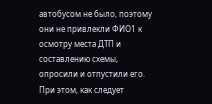автобусом не было, поэтому они не привлекли ФИО1 к осмотру места ДТП и составлению схемы, опросили и отпустили его. При этом, как следует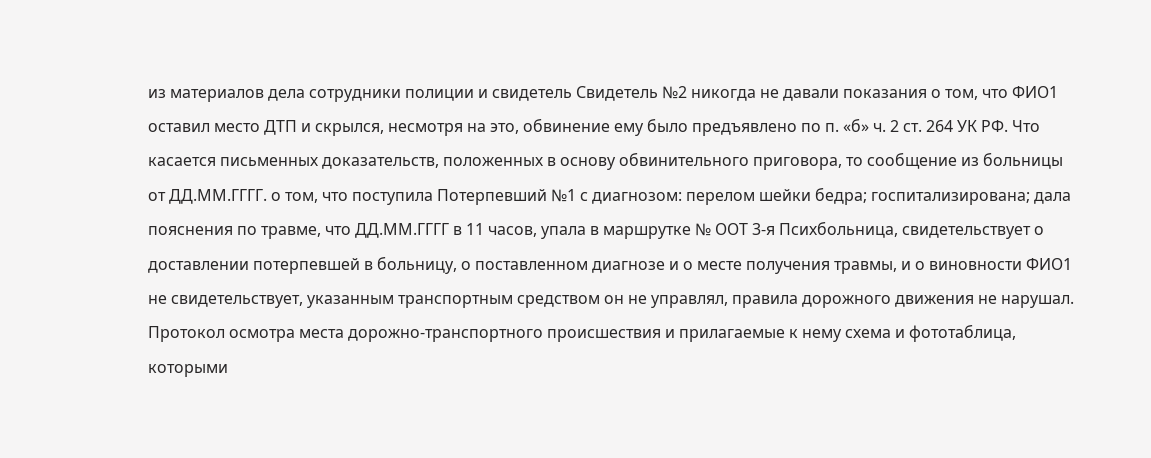из материалов дела сотрудники полиции и свидетель Свидетель №2 никогда не давали показания о том, что ФИО1 оставил место ДТП и скрылся, несмотря на это, обвинение ему было предъявлено по п. «б» ч. 2 ст. 264 УК РФ. Что касается письменных доказательств, положенных в основу обвинительного приговора, то сообщение из больницы от ДД.ММ.ГГГГ. о том, что поступила Потерпевший №1 с диагнозом: перелом шейки бедра; госпитализирована; дала пояснения по травме, что ДД.ММ.ГГГГ в 11 часов, упала в маршрутке № ООТ 3-я Психбольница, свидетельствует о доставлении потерпевшей в больницу, о поставленном диагнозе и о месте получения травмы, и о виновности ФИО1 не свидетельствует, указанным транспортным средством он не управлял, правила дорожного движения не нарушал. Протокол осмотра места дорожно-транспортного происшествия и прилагаемые к нему схема и фототаблица, которыми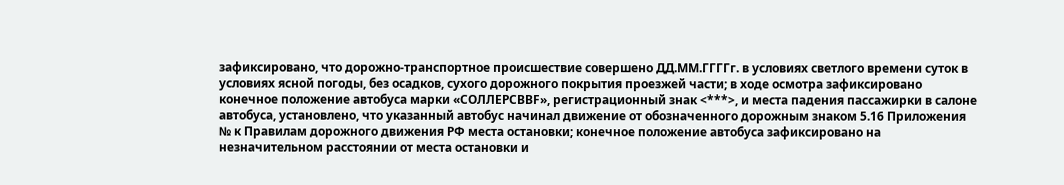зафиксировано, что дорожно-транспортное происшествие совершено ДД.ММ.ГГГГг. в условиях светлого времени суток в условиях ясной погоды, без осадков, сухого дорожного покрытия проезжей части; в ходе осмотра зафиксировано конечное положение автобуса марки «СОЛЛЕРСВВF», регистрационный знак <***>, и места падения пассажирки в салоне автобуса, установлено, что указанный автобус начинал движение от обозначенного дорожным знаком 5.16 Приложения № к Правилам дорожного движения РФ места остановки; конечное положение автобуса зафиксировано на незначительном расстоянии от места остановки и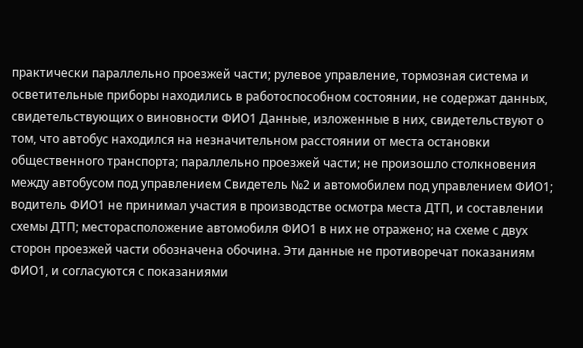практически параллельно проезжей части; рулевое управление, тормозная система и осветительные приборы находились в работоспособном состоянии, не содержат данных, свидетельствующих о виновности ФИО1 Данные, изложенные в них, свидетельствуют о том, что автобус находился на незначительном расстоянии от места остановки общественного транспорта; параллельно проезжей части; не произошло столкновения между автобусом под управлением Свидетель №2 и автомобилем под управлением ФИО1; водитель ФИО1 не принимал участия в производстве осмотра места ДТП, и составлении схемы ДТП; месторасположение автомобиля ФИО1 в них не отражено; на схеме с двух сторон проезжей части обозначена обочина. Эти данные не противоречат показаниям ФИО1, и согласуются с показаниями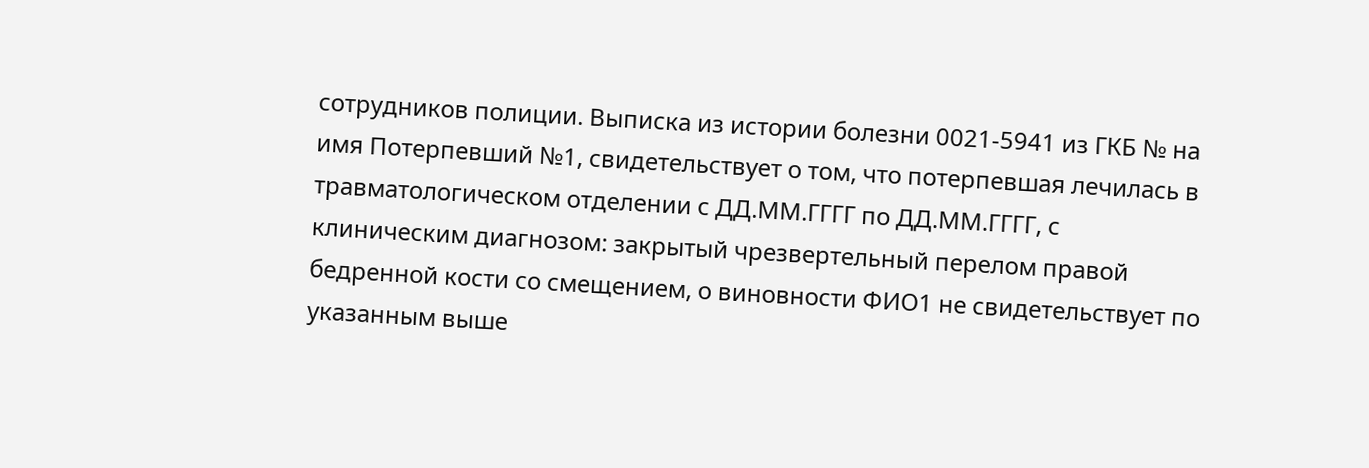сотрудников полиции. Выписка из истории болезни 0021-5941 из ГКБ № на имя Потерпевший №1, свидетельствует о том, что потерпевшая лечилась в травматологическом отделении с ДД.ММ.ГГГГ по ДД.ММ.ГГГГ, с клиническим диагнозом: закрытый чрезвертельный перелом правой бедренной кости со смещением, о виновности ФИО1 не свидетельствует по указанным выше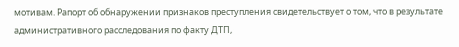мотивам. Рапорт об обнаружении признаков преступления свидетельствует о том, что в результате административного расследования по факту ДТП,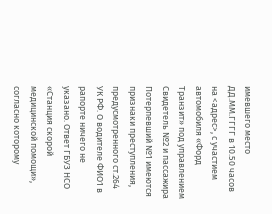имевшего место ДД.ММ.ГГГГ в 10.50 часов на <адрес>, с участием автомобиля «Форд Транзит» под управлением Свидетель №2 и пассажира Потерпевший №1 имеются признаки преступления, предусмотренного ст.264 УК РФ. О водителе ФИО1 в рапорте ничего не указано. Ответ ГБУЗ НСО «Станция скорой медицинской помощи», согласно которому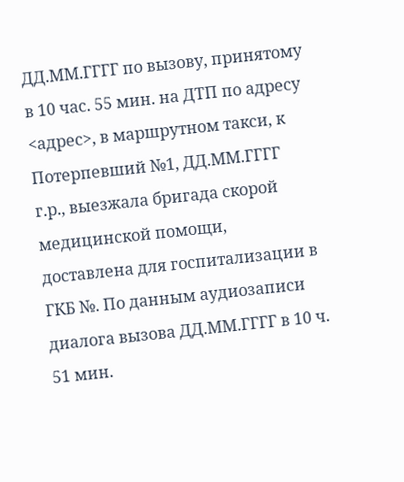ДД.ММ.ГГГГ по вызову, принятому в 10 час. 55 мин. на ДТП по адресу <адрес>, в маршрутном такси, к Потерпевший №1, ДД.ММ.ГГГГ г.р., выезжала бригада скорой медицинской помощи, доставлена для госпитализации в ГКБ №. По данным аудиозаписи диалога вызова ДД.ММ.ГГГГ в 10 ч. 51 мин.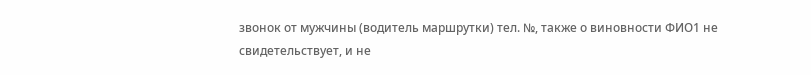звонок от мужчины (водитель маршрутки) тел. №, также о виновности ФИО1 не свидетельствует, и не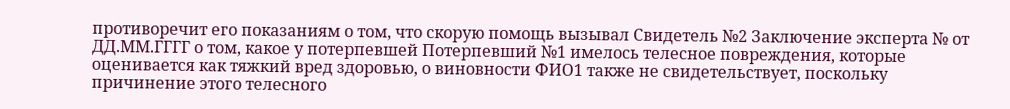противоречит его показаниям о том, что скорую помощь вызывал Свидетель №2 Заключение эксперта № от ДД.ММ.ГГГГ о том, какое у потерпевшей Потерпевший №1 имелось телесное повреждения, которые оценивается как тяжкий вред здоровью, о виновности ФИО1 также не свидетельствует, поскольку причинение этого телесного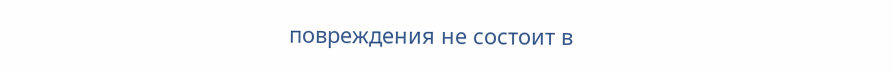повреждения не состоит в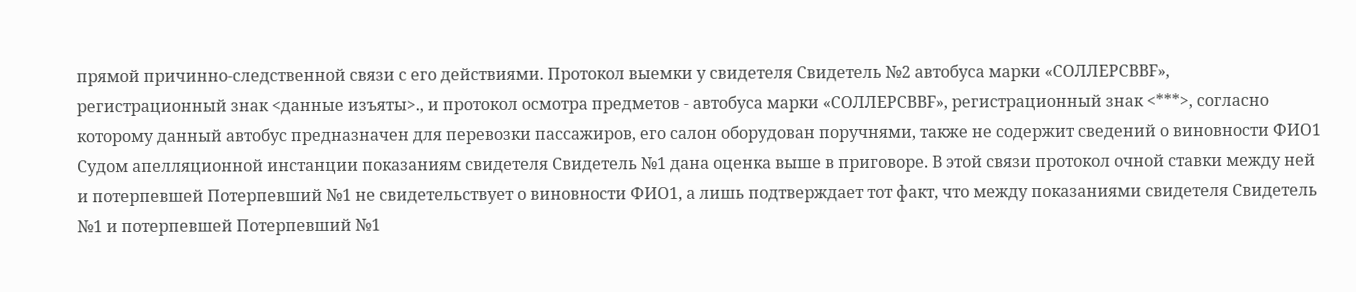прямой причинно-следственной связи с его действиями. Протокол выемки у свидетеля Свидетель №2 автобуса марки «СОЛЛЕРСВВF», регистрационный знак <данные изъяты>., и протокол осмотра предметов - автобуса марки «СОЛЛЕРСВВF», регистрационный знак <***>, согласно которому данный автобус предназначен для перевозки пассажиров, его салон оборудован поручнями, также не содержит сведений о виновности ФИО1 Судом апелляционной инстанции показаниям свидетеля Свидетель №1 дана оценка выше в приговоре. В этой связи протокол очной ставки между ней и потерпевшей Потерпевший №1 не свидетельствует о виновности ФИО1, а лишь подтверждает тот факт, что между показаниями свидетеля Свидетель №1 и потерпевшей Потерпевший №1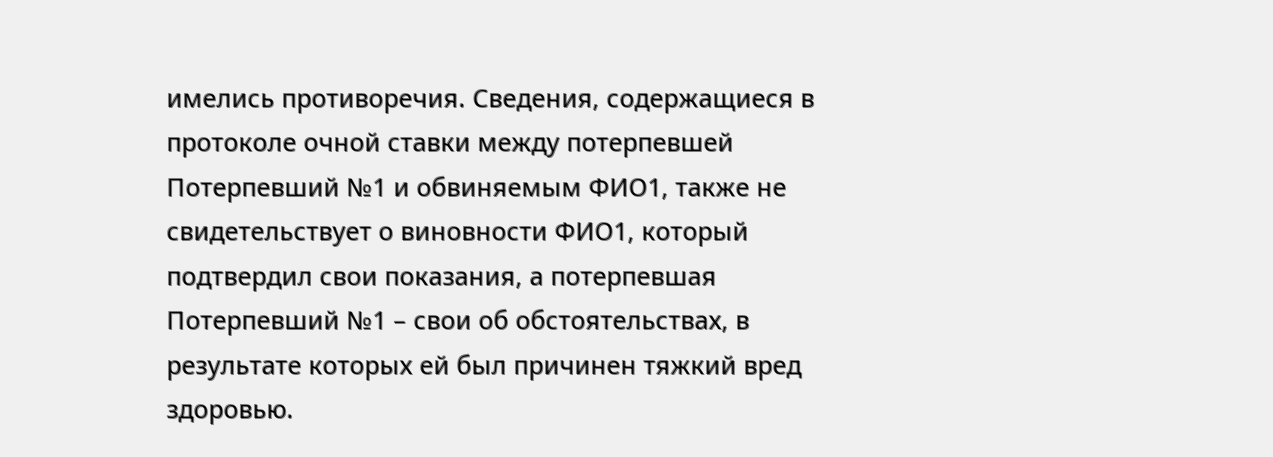имелись противоречия. Сведения, содержащиеся в протоколе очной ставки между потерпевшей Потерпевший №1 и обвиняемым ФИО1, также не свидетельствует о виновности ФИО1, который подтвердил свои показания, а потерпевшая Потерпевший №1 – свои об обстоятельствах, в результате которых ей был причинен тяжкий вред здоровью.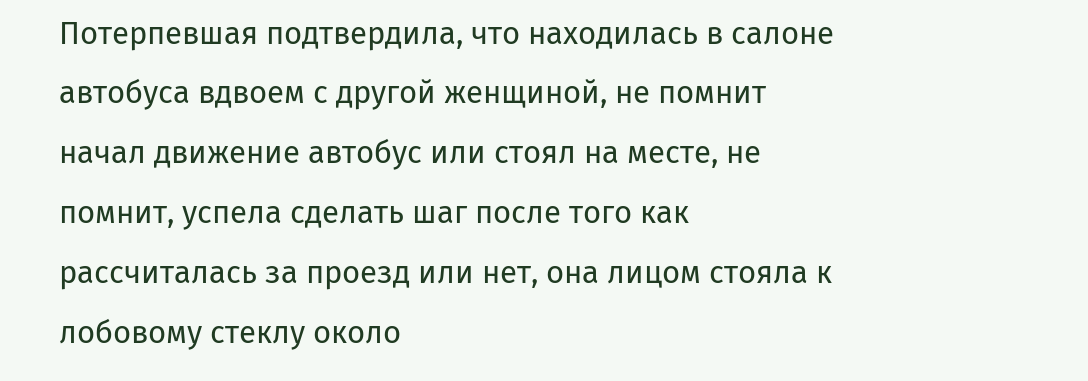Потерпевшая подтвердила, что находилась в салоне автобуса вдвоем с другой женщиной, не помнит начал движение автобус или стоял на месте, не помнит, успела сделать шаг после того как рассчиталась за проезд или нет, она лицом стояла к лобовому стеклу около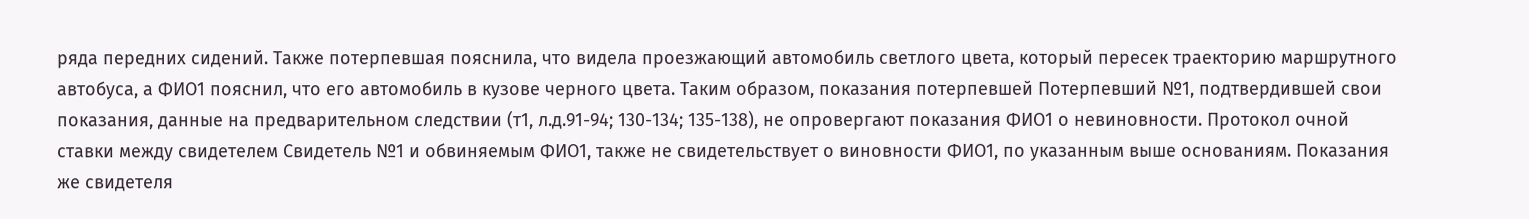ряда передних сидений. Также потерпевшая пояснила, что видела проезжающий автомобиль светлого цвета, который пересек траекторию маршрутного автобуса, а ФИО1 пояснил, что его автомобиль в кузове черного цвета. Таким образом, показания потерпевшей Потерпевший №1, подтвердившей свои показания, данные на предварительном следствии (т1, л.д.91-94; 130-134; 135-138), не опровергают показания ФИО1 о невиновности. Протокол очной ставки между свидетелем Свидетель №1 и обвиняемым ФИО1, также не свидетельствует о виновности ФИО1, по указанным выше основаниям. Показания же свидетеля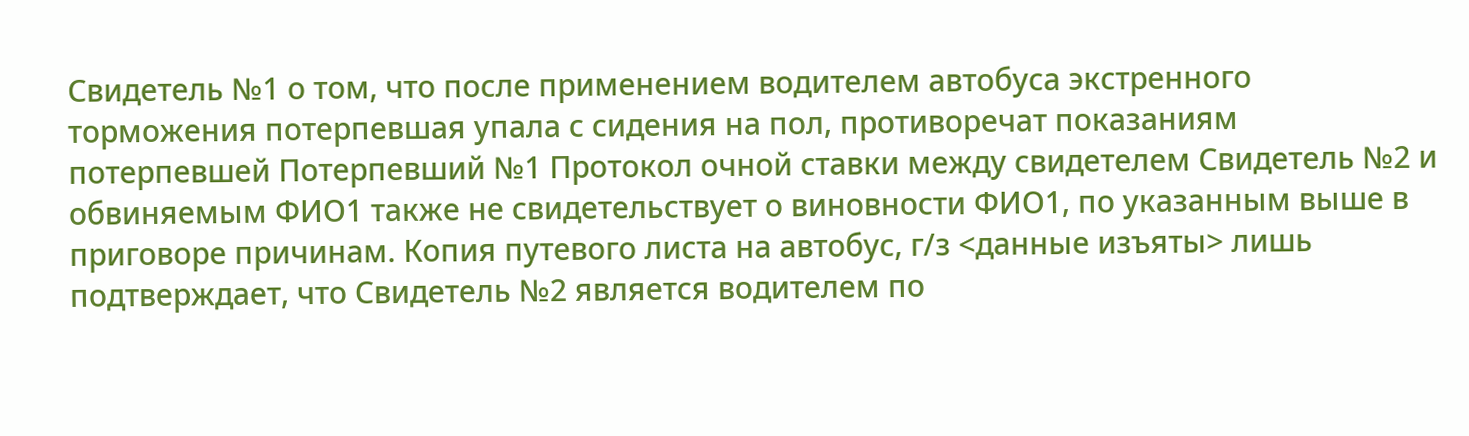Свидетель №1 о том, что после применением водителем автобуса экстренного торможения потерпевшая упала с сидения на пол, противоречат показаниям потерпевшей Потерпевший №1 Протокол очной ставки между свидетелем Свидетель №2 и обвиняемым ФИО1 также не свидетельствует о виновности ФИО1, по указанным выше в приговоре причинам. Копия путевого листа на автобус, г/з <данные изъяты> лишь подтверждает, что Свидетель №2 является водителем по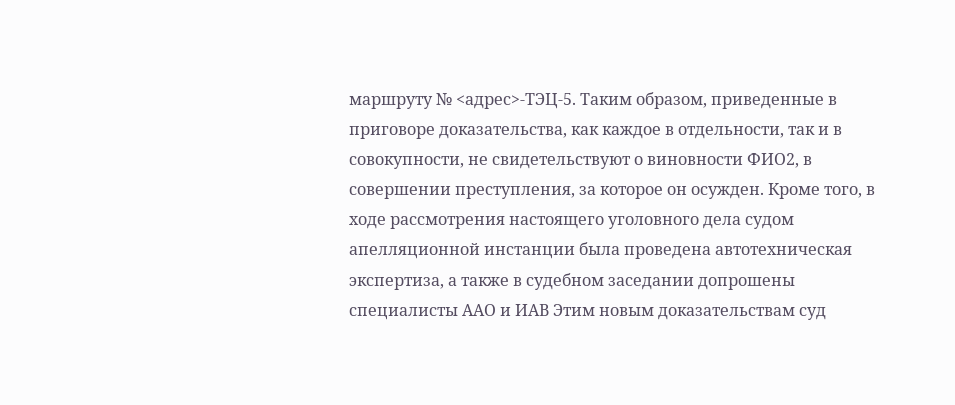маршруту № <адрес>-ТЭЦ-5. Таким образом, приведенные в приговоре доказательства, как каждое в отдельности, так и в совокупности, не свидетельствуют о виновности ФИО2, в совершении преступления, за которое он осужден. Кроме того, в ходе рассмотрения настоящего уголовного дела судом апелляционной инстанции была проведена автотехническая экспертиза, а также в судебном заседании допрошены специалисты ААО и ИАВ Этим новым доказательствам суд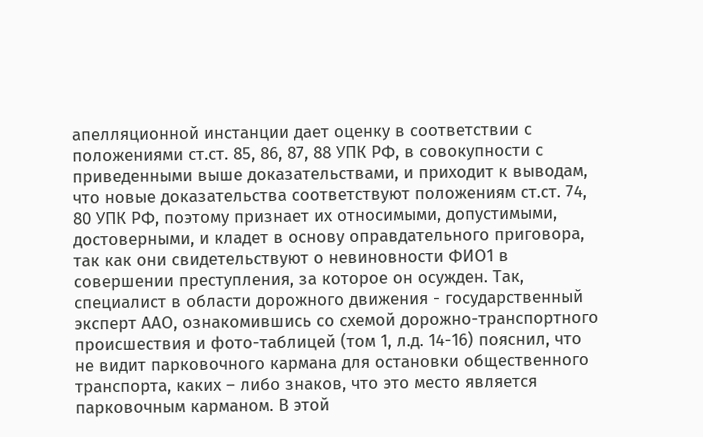апелляционной инстанции дает оценку в соответствии с положениями ст.ст. 85, 86, 87, 88 УПК РФ, в совокупности с приведенными выше доказательствами, и приходит к выводам, что новые доказательства соответствуют положениям ст.ст. 74, 80 УПК РФ, поэтому признает их относимыми, допустимыми, достоверными, и кладет в основу оправдательного приговора, так как они свидетельствуют о невиновности ФИО1 в совершении преступления, за которое он осужден. Так, специалист в области дорожного движения - государственный эксперт ААО, ознакомившись со схемой дорожно-транспортного происшествия и фото-таблицей (том 1, л.д. 14-16) пояснил, что не видит парковочного кармана для остановки общественного транспорта, каких – либо знаков, что это место является парковочным карманом. В этой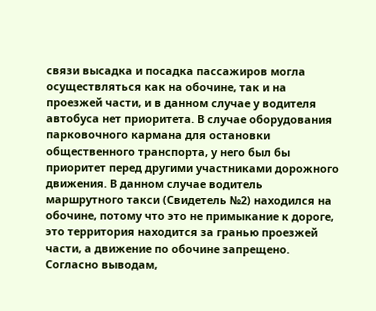связи высадка и посадка пассажиров могла осуществляться как на обочине, так и на проезжей части, и в данном случае у водителя автобуса нет приоритета. В случае оборудования парковочного кармана для остановки общественного транспорта, у него был бы приоритет перед другими участниками дорожного движения. В данном случае водитель маршрутного такси (Свидетель №2) находился на обочине, потому что это не примыкание к дороге, это территория находится за гранью проезжей части, а движение по обочине запрещено. Согласно выводам,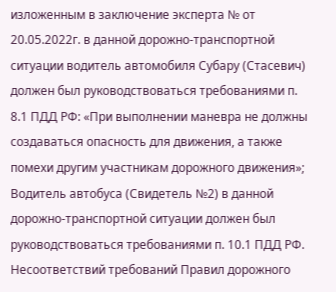изложенным в заключение эксперта № от 20.05.2022г. в данной дорожно-транспортной ситуации водитель автомобиля Субару (Стасевич) должен был руководствоваться требованиями п. 8.1 ПДД РФ: «При выполнении маневра не должны создаваться опасность для движения, а также помехи другим участникам дорожного движения»; Водитель автобуса (Свидетель №2) в данной дорожно-транспортной ситуации должен был руководствоваться требованиями п. 10.1 ПДД РФ. Несоответствий требований Правил дорожного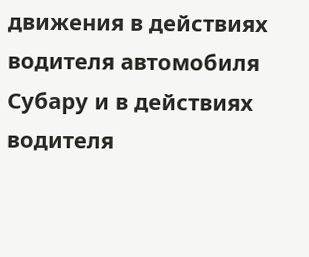движения в действиях водителя автомобиля Субару и в действиях водителя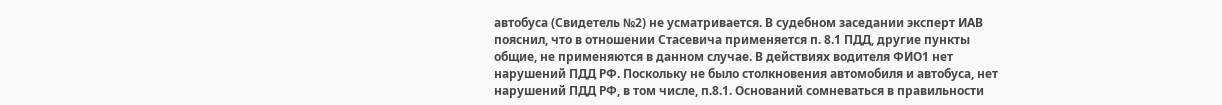автобуса (Свидетель №2) не усматривается. В судебном заседании эксперт ИАВ пояснил, что в отношении Стасевича применяется п. 8.1 ПДД, другие пункты общие, не применяются в данном случае. В действиях водителя ФИО1 нет нарушений ПДД РФ. Поскольку не было столкновения автомобиля и автобуса, нет нарушений ПДД РФ, в том числе, п.8.1. Оснований сомневаться в правильности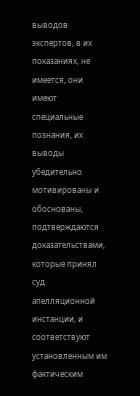выводов экспертов, в их показаниях, не имеется, они имеют специальные познания, их выводы убедительно мотивированы и обоснованы, подтверждаются доказательствами, которые принял суд апелляционной инстанции, и соответствуют установленным им фактическим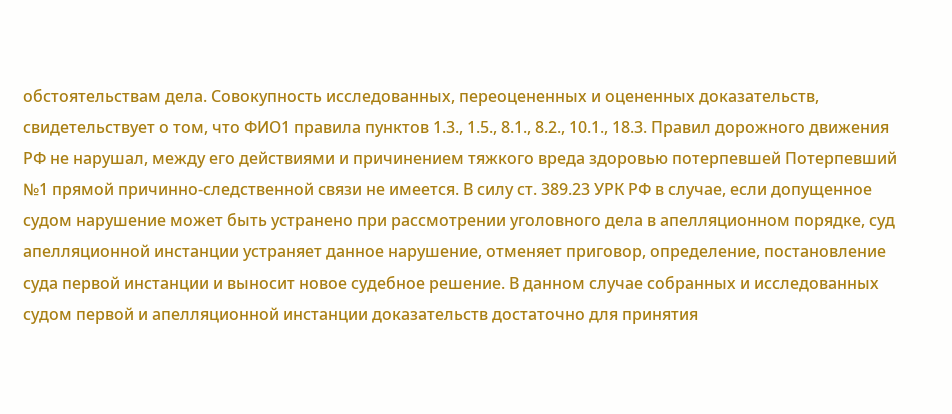обстоятельствам дела. Совокупность исследованных, переоцененных и оцененных доказательств, свидетельствует о том, что ФИО1 правила пунктов 1.3., 1.5., 8.1., 8.2., 10.1., 18.3. Правил дорожного движения РФ не нарушал, между его действиями и причинением тяжкого вреда здоровью потерпевшей Потерпевший №1 прямой причинно-следственной связи не имеется. В силу ст. 389.23 УРК РФ в случае, если допущенное судом нарушение может быть устранено при рассмотрении уголовного дела в апелляционном порядке, суд апелляционной инстанции устраняет данное нарушение, отменяет приговор, определение, постановление суда первой инстанции и выносит новое судебное решение. В данном случае собранных и исследованных судом первой и апелляционной инстанции доказательств достаточно для принятия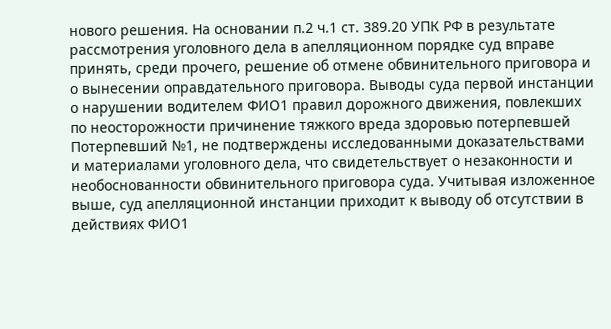нового решения. На основании п.2 ч.1 ст. 389.20 УПК РФ в результате рассмотрения уголовного дела в апелляционном порядке суд вправе принять, среди прочего, решение об отмене обвинительного приговора и о вынесении оправдательного приговора. Выводы суда первой инстанции о нарушении водителем ФИО1 правил дорожного движения, повлекших по неосторожности причинение тяжкого вреда здоровью потерпевшей Потерпевший №1, не подтверждены исследованными доказательствами и материалами уголовного дела, что свидетельствует о незаконности и необоснованности обвинительного приговора суда. Учитывая изложенное выше, суд апелляционной инстанции приходит к выводу об отсутствии в действиях ФИО1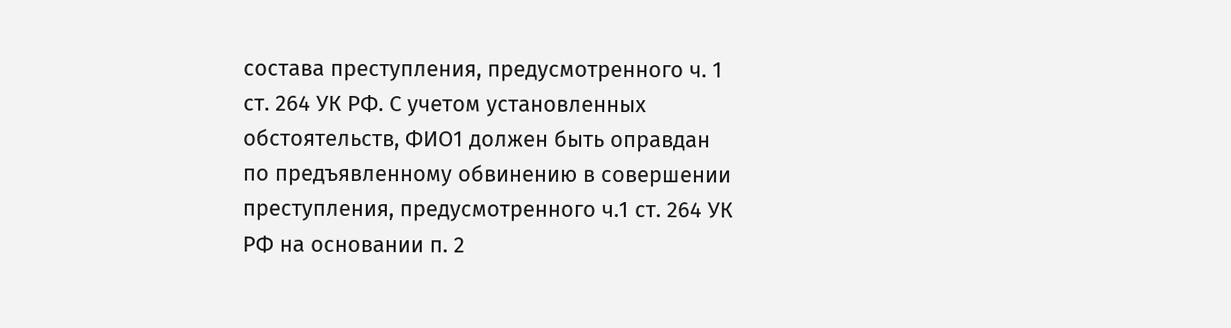состава преступления, предусмотренного ч. 1 ст. 264 УК РФ. С учетом установленных обстоятельств, ФИО1 должен быть оправдан по предъявленному обвинению в совершении преступления, предусмотренного ч.1 ст. 264 УК РФ на основании п. 2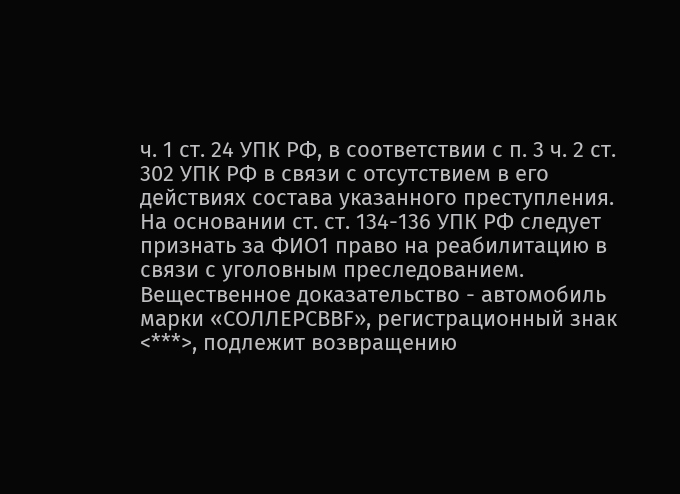ч. 1 ст. 24 УПК РФ, в соответствии с п. 3 ч. 2 ст. 302 УПК РФ в связи с отсутствием в его действиях состава указанного преступления. На основании ст. ст. 134-136 УПК РФ следует признать за ФИО1 право на реабилитацию в связи с уголовным преследованием. Вещественное доказательство - автомобиль марки «СОЛЛЕРСВВF», регистрационный знак <***>, подлежит возвращению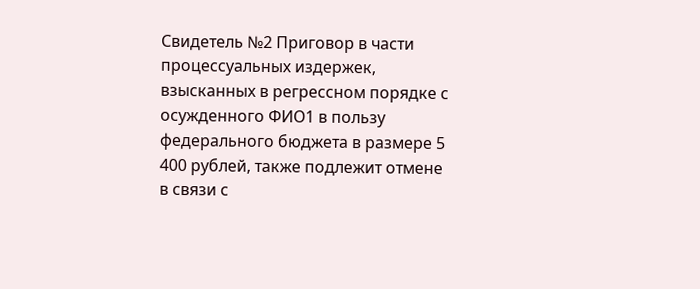Свидетель №2 Приговор в части процессуальных издержек, взысканных в регрессном порядке с осужденного ФИО1 в пользу федерального бюджета в размере 5 400 рублей, также подлежит отмене в связи с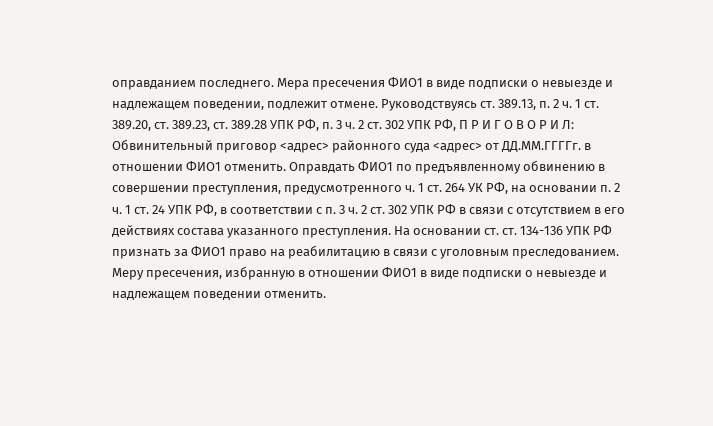оправданием последнего. Мера пресечения ФИО1 в виде подписки о невыезде и надлежащем поведении, подлежит отмене. Руководствуясь ст. 389.13, п. 2 ч. 1 ст. 389.20, ст. 389.23, ст. 389.28 УПК РФ, п. 3 ч. 2 ст. 302 УПК РФ, П Р И Г О В О Р И Л: Обвинительный приговор <адрес> районного суда <адрес> от ДД.ММ.ГГГГг. в отношении ФИО1 отменить. Оправдать ФИО1 по предъявленному обвинению в совершении преступления, предусмотренного ч. 1 ст. 264 УК РФ, на основании п. 2 ч. 1 ст. 24 УПК РФ, в соответствии с п. 3 ч. 2 ст. 302 УПК РФ в связи с отсутствием в его действиях состава указанного преступления. На основании ст. ст. 134-136 УПК РФ признать за ФИО1 право на реабилитацию в связи с уголовным преследованием. Меру пресечения, избранную в отношении ФИО1 в виде подписки о невыезде и надлежащем поведении отменить.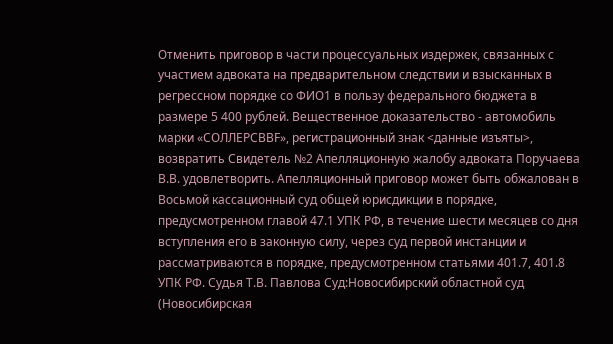Отменить приговор в части процессуальных издержек, связанных с участием адвоката на предварительном следствии и взысканных в регрессном порядке со ФИО1 в пользу федерального бюджета в размере 5 400 рублей. Вещественное доказательство - автомобиль марки «СОЛЛЕРСВВF», регистрационный знак <данные изъяты>, возвратить Свидетель №2 Апелляционную жалобу адвоката Поручаева В.В. удовлетворить. Апелляционный приговор может быть обжалован в Восьмой кассационный суд общей юрисдикции в порядке, предусмотренном главой 47.1 УПК РФ, в течение шести месяцев со дня вступления его в законную силу, через суд первой инстанции и рассматриваются в порядке, предусмотренном статьями 401.7, 401.8 УПК РФ. Судья Т.В. Павлова Суд:Новосибирский областной суд (Новосибирская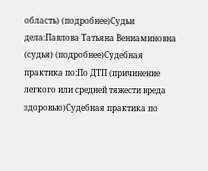область) (подробнее)Судьи дела:Павлова Татьяна Вениаминовна (судья) (подробнее)Судебная практика по:По ДТП (причинение легкого или средней тяжести вреда здоровью)Судебная практика по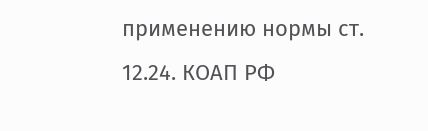применению нормы ст. 12.24. КОАП РФ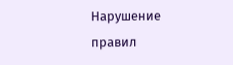Нарушение правил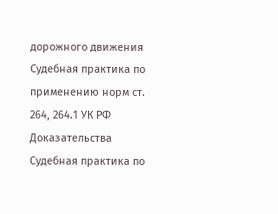дорожного движения Судебная практика по применению норм ст. 264, 264.1 УК РФ Доказательства Судебная практика по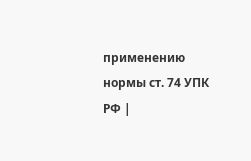применению нормы ст. 74 УПК РФ |